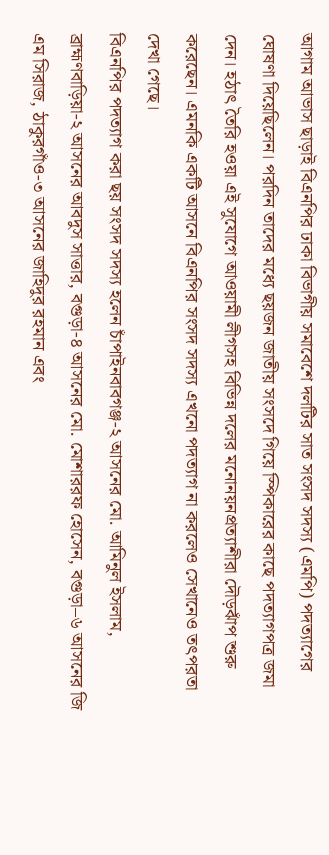আগাম আভাস ছাড়াই বিএনপির ঢাকা বিভাগীয় সমাবেশে দলটির সাত সংসদ সদস্য (এমপি) পদত্যাগের ঘোষণা দিয়েছিলেন। পরদিন তাদের মধ্যে ছয়জন জাতীয় সংসদে গিয়ে স্পিকারের কাছে পদত্যাগপত্র জমা দেন। হঠাৎ তৈরি হওয়া এই সুযোগে আওয়ামী লীগসহ বিভিন্ন দলের মনোনয়নপ্রত্যাশীরা দৌড়ঝাঁপ শুরু করেছেন। এমনকি একটি আসনে বিএনপির সংসদ সদস্য এখনো পদত্যাগ না করলেও সেখানেও তৎপরতা দেখা গেছে।
বিএনপির পদত্যাগ করা ছয় সংসদ সদস্য হলেন চাঁপাইনবাবগঞ্জ-২ আসনের মো. আমিনুল ইসলাম, ব্রাহ্মণবাড়িয়া-২ আসনের আবদুস সাত্তার, বগুড়া-৪ আসনের মো. মোশাররফ হোসেন, বগুড়া–৬ আসনের জি এম সিরাজ, ঠাকুরগাঁও-৩ আসনের জাহিদুর রহমান এবং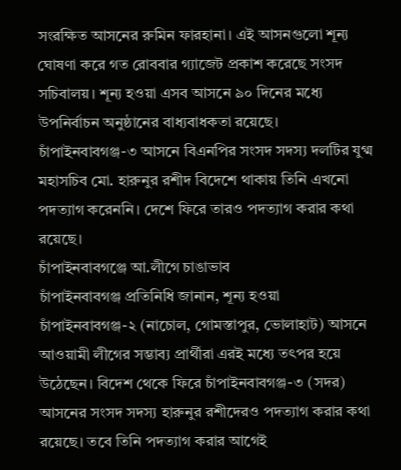সংরক্ষিত আসনের রুমিন ফারহানা। এই আসনগুলো শূন্য ঘোষণা করে গত রোববার গ্যাজেট প্রকাশ করেছে সংসদ সচিবালয়। শূন্য হওয়া এসব আসনে ৯০ দিনের মধ্যে উপনির্বাচন অনুষ্ঠানের বাধ্যবাধকতা রয়েছে।
চাঁপাইনবাবগঞ্জ-৩ আসনে বিএনপির সংসদ সদস্য দলটির যুগ্ম মহাসচিব মো. হারুনুর রশীদ বিদেশে থাকায় তিনি এখনো পদত্যাগ করেননি। দেশে ফিরে তারও পদত্যাগ করার কথা রয়েছে।
চাঁপাইনবাবগঞ্জে আ.লীগে চাঙাভাব
চাঁপাইনবাবগঞ্জ প্রতিনিধি জানান, শূন্য হওয়া চাঁপাইনবাবগঞ্জ-২ (নাচোল, গোমস্তাপুর, ভোলাহাট) আসনে আওয়ামী লীগের সম্ভাব্য প্রার্থীরা এরই মধ্যে তৎপর হয়ে উঠেছেন। বিদেশ থেকে ফিরে চাঁপাইনবাবগঞ্জ-৩ (সদর) আসনের সংসদ সদস্য হারুনুর রশীদেরও পদত্যাগ করার কথা রয়েছে। তবে তিনি পদত্যাগ করার আগেই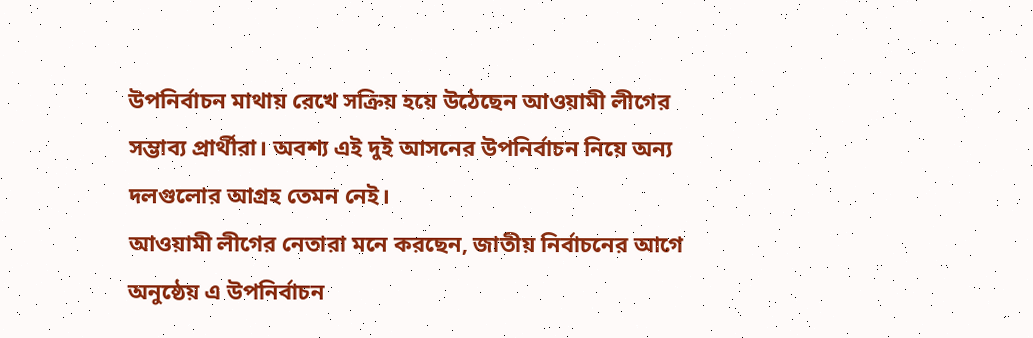উপনির্বাচন মাথায় রেখে সক্রিয় হয়ে উঠেছেন আওয়ামী লীগের সম্ভাব্য প্রার্থীরা। অবশ্য এই দুই আসনের উপনির্বাচন নিয়ে অন্য দলগুলোর আগ্রহ তেমন নেই।
আওয়ামী লীগের নেতারা মনে করছেন, জাতীয় নির্বাচনের আগে অনুষ্ঠেয় এ উপনির্বাচন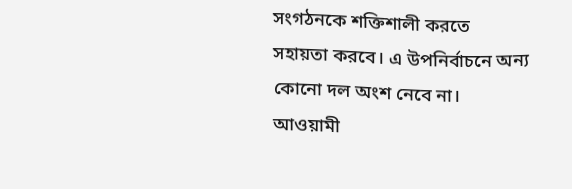সংগঠনকে শক্তিশালী করতে সহায়তা করবে। এ উপনির্বাচনে অন্য কোনো দল অংশ নেবে না। আওয়ামী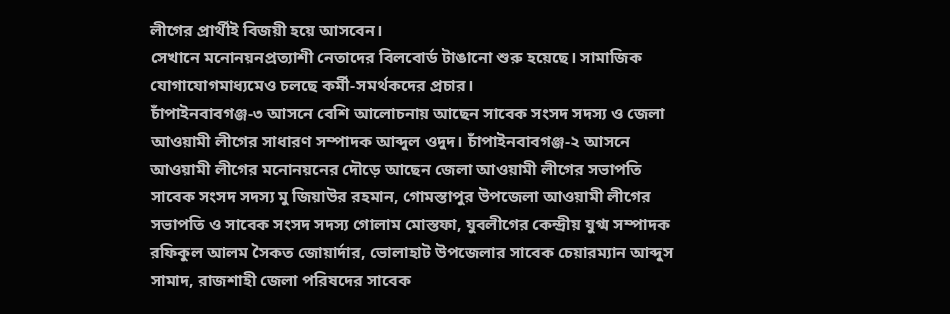লীগের প্রার্থীই বিজয়ী হয়ে আসবেন।
সেখানে মনোনয়নপ্রত্যাশী নেতাদের বিলবোর্ড টাঙানো শুরু হয়েছে। সামাজিক যোগাযোগমাধ্যমেও চলছে কর্মী-সমর্থকদের প্রচার।
চাঁপাইনবাবগঞ্জ-৩ আসনে বেশি আলোচনায় আছেন সাবেক সংসদ সদস্য ও জেলা আওয়ামী লীগের সাধারণ সম্পাদক আব্দুল ওদুদ। চাঁপাইনবাবগঞ্জ-২ আসনে আওয়ামী লীগের মনোনয়নের দৌড়ে আছেন জেলা আওয়ামী লীগের সভাপতি সাবেক সংসদ সদস্য মু জিয়াউর রহমান, গোমস্তাপুর উপজেলা আওয়ামী লীগের সভাপতি ও সাবেক সংসদ সদস্য গোলাম মোস্তফা, যুবলীগের কেন্দ্রীয় যুগ্ম সম্পাদক রফিকুল আলম সৈকত জোয়ার্দার, ভোলাহাট উপজেলার সাবেক চেয়ারম্যান আব্দুস সামাদ, রাজশাহী জেলা পরিষদের সাবেক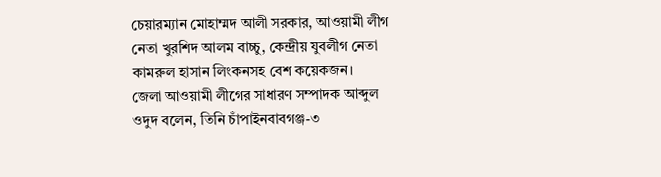চেয়ারম্যান মোহাম্মদ আলী সরকার, আওয়ামী লীগ নেতা খুরশিদ আলম বাচ্চু, কেন্দ্রীয় যুবলীগ নেতা কামরুল হাসান লিংকনসহ বেশ কয়েকজন।
জেলা আওয়ামী লীগের সাধারণ সম্পাদক আব্দুল ওদুদ বলেন, তিনি চাঁপাইনবাবগঞ্জ-৩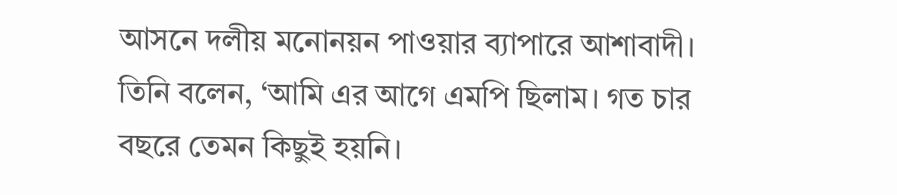আসনে দলীয় মনোনয়ন পাওয়ার ব্যাপারে আশাবাদী। তিনি বলেন, ‘আমি এর আগে এমপি ছিলাম। গত চার বছরে তেমন কিছুই হয়নি।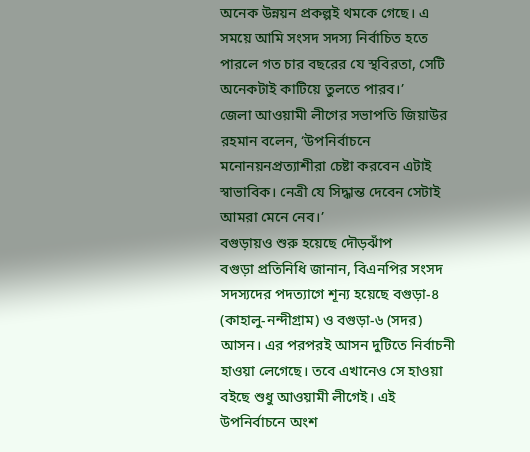অনেক উন্নয়ন প্রকল্পই থমকে গেছে। এ সময়ে আমি সংসদ সদস্য নির্বাচিত হতে পারলে গত চার বছরের যে স্থবিরতা, সেটি অনেকটাই কাটিয়ে তুলতে পারব।’
জেলা আওয়ামী লীগের সভাপতি জিয়াউর রহমান বলেন, ‘উপনির্বাচনে মনোনয়নপ্রত্যাশীরা চেষ্টা করবেন এটাই স্বাভাবিক। নেত্রী যে সিদ্ধান্ত দেবেন সেটাই আমরা মেনে নেব।’
বগুড়ায়ও শুরু হয়েছে দৌড়ঝাঁপ
বগুড়া প্রতিনিধি জানান, বিএনপির সংসদ সদস্যদের পদত্যাগে শূন্য হয়েছে বগুড়া-৪ (কাহালু-নন্দীগ্রাম) ও বগুড়া-৬ (সদর) আসন। এর পরপরই আসন দুটিতে নির্বাচনী হাওয়া লেগেছে। তবে এখানেও সে হাওয়া বইছে শুধু আওয়ামী লীগেই। এই উপনির্বাচনে অংশ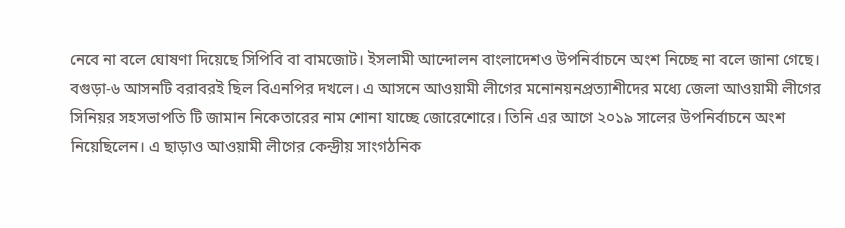নেবে না বলে ঘোষণা দিয়েছে সিপিবি বা বামজোট। ইসলামী আন্দোলন বাংলাদেশও উপনির্বাচনে অংশ নিচ্ছে না বলে জানা গেছে।
বগুড়া-৬ আসনটি বরাবরই ছিল বিএনপির দখলে। এ আসনে আওয়ামী লীগের মনোনয়নপ্রত্যাশীদের মধ্যে জেলা আওয়ামী লীগের সিনিয়র সহসভাপতি টি জামান নিকেতারের নাম শোনা যাচ্ছে জোরেশোরে। তিনি এর আগে ২০১৯ সালের উপনির্বাচনে অংশ নিয়েছিলেন। এ ছাড়াও আওয়ামী লীগের কেন্দ্রীয় সাংগঠনিক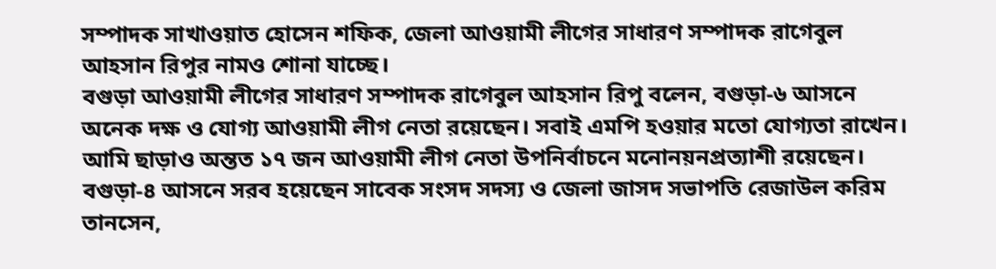সম্পাদক সাখাওয়াত হোসেন শফিক, জেলা আওয়ামী লীগের সাধারণ সম্পাদক রাগেবুল আহসান রিপুর নামও শোনা যাচ্ছে।
বগুড়া আওয়ামী লীগের সাধারণ সম্পাদক রাগেবুল আহসান রিপু বলেন, বগুড়া-৬ আসনে অনেক দক্ষ ও যোগ্য আওয়ামী লীগ নেতা রয়েছেন। সবাই এমপি হওয়ার মতো যোগ্যতা রাখেন। আমি ছাড়াও অন্তত ১৭ জন আওয়ামী লীগ নেতা উপনির্বাচনে মনোনয়নপ্রত্যাশী রয়েছেন।
বগুড়া-৪ আসনে সরব হয়েছেন সাবেক সংসদ সদস্য ও জেলা জাসদ সভাপতি রেজাউল করিম তানসেন,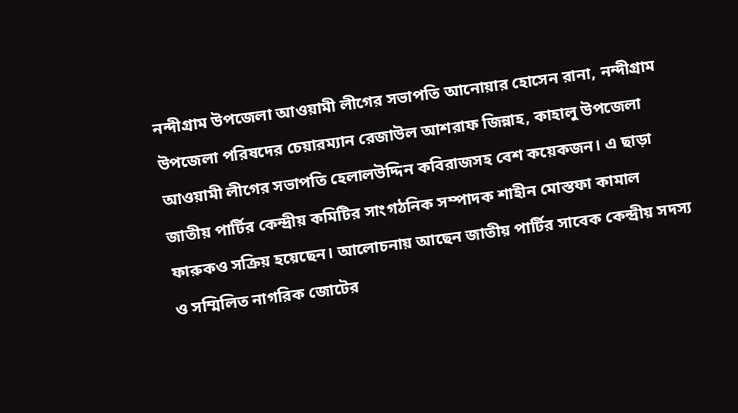নন্দীগ্রাম উপজেলা আওয়ামী লীগের সভাপতি আনোয়ার হোসেন রানা, নন্দীগ্রাম উপজেলা পরিষদের চেয়ারম্যান রেজাউল আশরাফ জিন্নাহ, কাহালু উপজেলা আওয়ামী লীগের সভাপতি হেলালউদ্দিন কবিরাজসহ বেশ কয়েকজন। এ ছাড়া জাতীয় পার্টির কেন্দ্রীয় কমিটির সাংগঠনিক সম্পাদক শাহীন মোস্তফা কামাল ফারুকও সক্রিয় হয়েছেন। আলোচনায় আছেন জাতীয় পার্টির সাবেক কেন্দ্রীয় সদস্য ও সম্মিলিত নাগরিক জোটের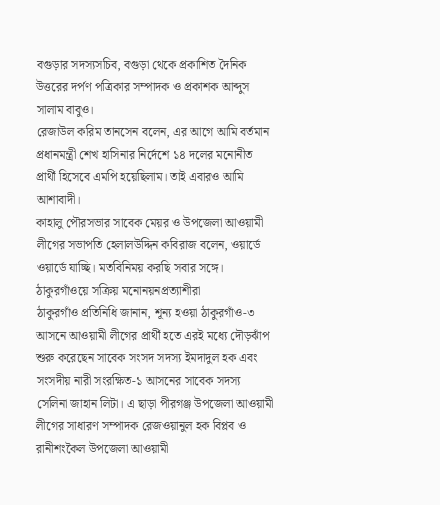বগুড়ার সদস্যসচিব, বগুড়া থেকে প্রকাশিত দৈনিক উত্তরের দর্পণ পত্রিকার সম্পাদক ও প্রকাশক আব্দুস সালাম বাবুও।
রেজাউল করিম তানসেন বলেন, এর আগে আমি বর্তমান প্রধানমন্ত্রী শেখ হাসিনার নির্দেশে ১৪ দলের মনোনীত প্রার্থী হিসেবে এমপি হয়েছিলাম। তাই এবারও আমি আশাবাদী।
কাহালু পৌরসভার সাবেক মেয়র ও উপজেলা আওয়ামী লীগের সভাপতি হেলালউদ্দিন কবিরাজ বলেন, ওয়ার্ডে ওয়ার্ডে যাচ্ছি। মতবিনিময় করছি সবার সঙ্গে।
ঠাকুরগাঁওয়ে সক্রিয় মনোনয়নপ্রত্যাশীরা
ঠাকুরগাঁও প্রতিনিধি জানান, শূন্য হওয়া ঠাকুরগাঁও-৩ আসনে আওয়ামী লীগের প্রার্থী হতে এরই মধ্যে দৌড়ঝাঁপ শুরু করেছেন সাবেক সংসদ সদস্য ইমদাদুল হক এবং সংসদীয় নারী সংরক্ষিত-১ আসনের সাবেক সদস্য সেলিনা জাহান লিটা। এ ছাড়া পীরগঞ্জ উপজেলা আওয়ামী লীগের সাধারণ সম্পাদক রেজওয়ানুল হক বিপ্লব ও রানীশংকৈল উপজেলা আওয়ামী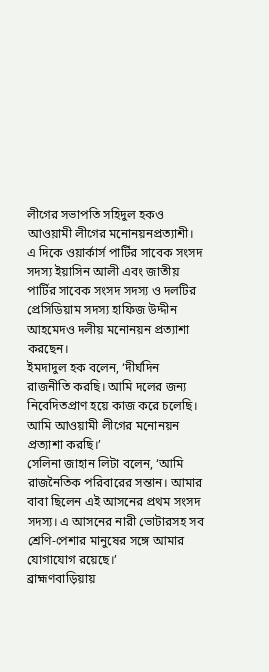লীগের সভাপতি সহিদুল হকও আওয়ামী লীগের মনোনয়নপ্রত্যাশী। এ দিকে ওয়ার্কার্স পার্টির সাবেক সংসদ সদস্য ইয়াসিন আলী এবং জাতীয় পার্টির সাবেক সংসদ সদস্য ও দলটির প্রেসিডিয়াম সদস্য হাফিজ উদ্দীন আহমেদও দলীয় মনোনয়ন প্রত্যাশা করছেন।
ইমদাদুল হক বলেন, ‘দীর্ঘদিন রাজনীতি করছি। আমি দলের জন্য নিবেদিতপ্রাণ হয়ে কাজ করে চলেছি। আমি আওয়ামী লীগের মনোনয়ন প্রত্যাশা করছি।’
সেলিনা জাহান লিটা বলেন, ‘আমি রাজনৈতিক পরিবারের সন্তান। আমার বাবা ছিলেন এই আসনের প্রথম সংসদ সদস্য। এ আসনের নারী ভোটারসহ সব শ্রেণি-পেশার মানুষের সঙ্গে আমার যোগাযোগ রয়েছে।’
ব্রাহ্মণবাড়িয়ায়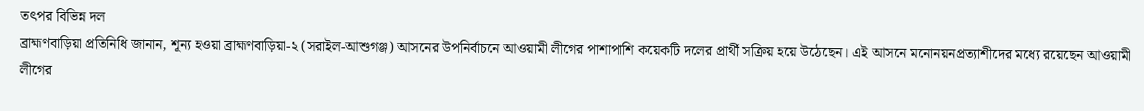তৎপর বিভিন্ন দল
ব্রাহ্মণবাড়িয়া প্রতিনিধি জানান, শূন্য হওয়া ব্রাহ্মণবাড়িয়া-২ (সরাইল-আশুগঞ্জ) আসনের উপনির্বাচনে আওয়ামী লীগের পাশাপাশি কয়েকটি দলের প্রার্থী সক্রিয় হয়ে উঠেছেন। এই আসনে মনোনয়নপ্রত্যাশীদের মধ্যে রয়েছেন আওয়ামী লীগের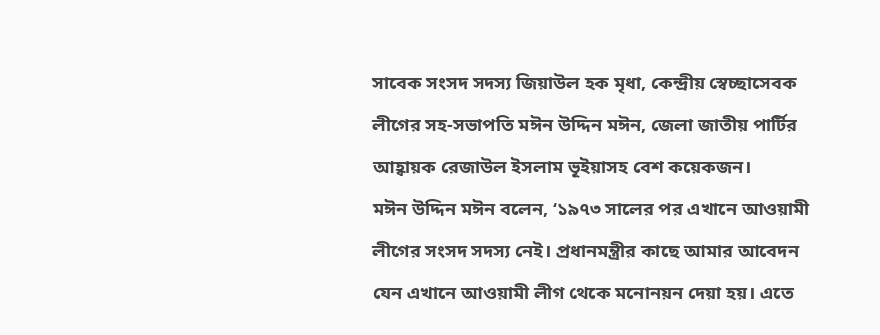সাবেক সংসদ সদস্য জিয়াউল হক মৃধা, কেন্দ্রীয় স্বেচ্ছাসেবক লীগের সহ-সভাপতি মঈন উদ্দিন মঈন, জেলা জাতীয় পার্টির আহ্বায়ক রেজাউল ইসলাম ভূইয়াসহ বেশ কয়েকজন।
মঈন উদ্দিন মঈন বলেন, ‘১৯৭৩ সালের পর এখানে আওয়ামী লীগের সংসদ সদস্য নেই। প্রধানমন্ত্রীর কাছে আমার আবেদন যেন এখানে আওয়ামী লীগ থেকে মনোনয়ন দেয়া হয়। এতে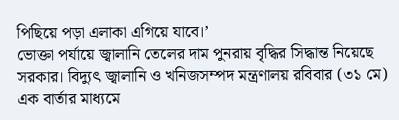পিছিয়ে পড়া এলাকা এগিয়ে যাবে।’
ভোক্তা পর্যায়ে জ্বালানি তেলের দাম পুনরায় বৃদ্ধির সিদ্ধান্ত নিয়েছে সরকার। বিদ্যুৎ জ্বালানি ও খনিজসম্পদ মন্ত্রণালয় রবিবার (৩১ মে) এক বার্তার মাধ্যমে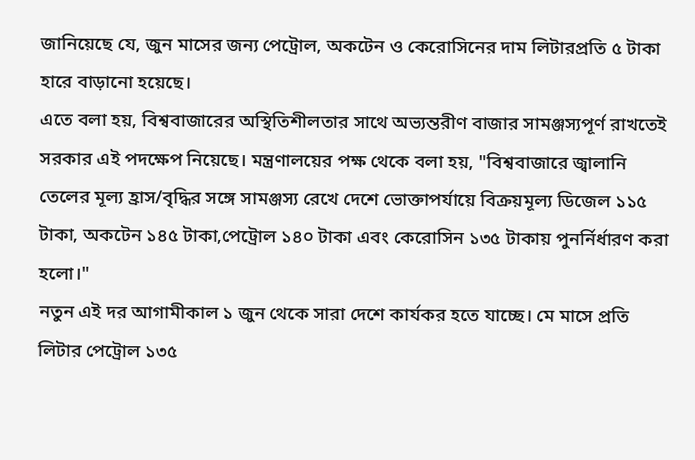জানিয়েছে যে, জুন মাসের জন্য পেট্রোল, অকটেন ও কেরোসিনের দাম লিটারপ্রতি ৫ টাকা হারে বাড়ানো হয়েছে।
এতে বলা হয়, বিশ্ববাজারের অস্থিতিশীলতার সাথে অভ্যন্তরীণ বাজার সামঞ্জস্যপূর্ণ রাখতেই সরকার এই পদক্ষেপ নিয়েছে। মন্ত্রণালয়ের পক্ষ থেকে বলা হয়, "বিশ্ববাজারে জ্বালানি তেলের মূল্য হ্রাস/বৃদ্ধির সঙ্গে সামঞ্জস্য রেখে দেশে ভোক্তাপর্যায়ে বিক্রয়মূল্য ডিজেল ১১৫ টাকা, অকটেন ১৪৫ টাকা,পেট্রোল ১৪০ টাকা এবং কেরোসিন ১৩৫ টাকায় পুনর্নির্ধারণ করা হলো।"
নতুন এই দর আগামীকাল ১ জুন থেকে সারা দেশে কার্যকর হতে যাচ্ছে। মে মাসে প্রতি লিটার পেট্রোল ১৩৫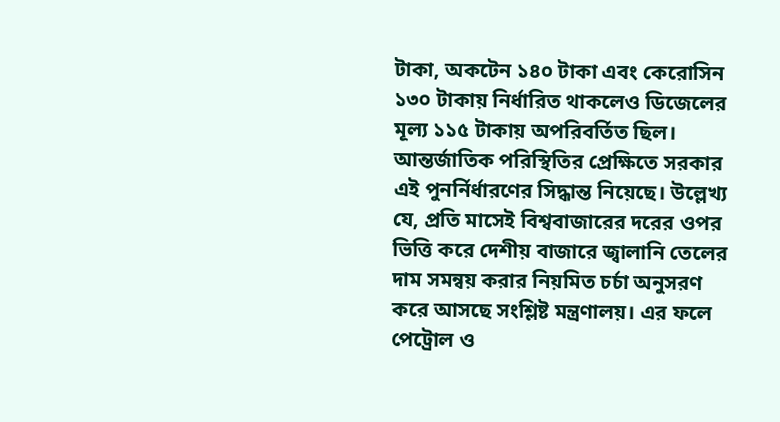টাকা, অকটেন ১৪০ টাকা এবং কেরোসিন ১৩০ টাকায় নির্ধারিত থাকলেও ডিজেলের মূল্য ১১৫ টাকায় অপরিবর্তিত ছিল। আন্তর্জাতিক পরিস্থিতির প্রেক্ষিতে সরকার এই পুনর্নির্ধারণের সিদ্ধান্ত নিয়েছে। উল্লেখ্য যে, প্রতি মাসেই বিশ্ববাজারের দরের ওপর ভিত্তি করে দেশীয় বাজারে জ্বালানি তেলের দাম সমন্বয় করার নিয়মিত চর্চা অনুসরণ করে আসছে সংশ্লিষ্ট মন্ত্রণালয়। এর ফলে পেট্রোল ও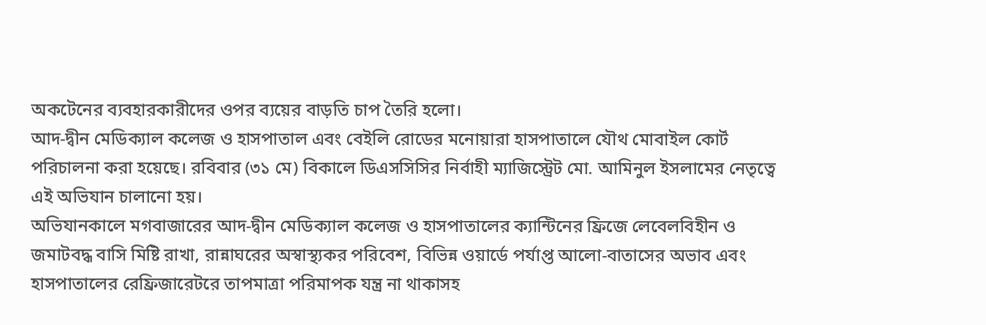অকটেনের ব্যবহারকারীদের ওপর ব্যয়ের বাড়তি চাপ তৈরি হলো।
আদ-দ্বীন মেডিক্যাল কলেজ ও হাসপাতাল এবং বেইলি রোডের মনোয়ারা হাসপাতালে যৌথ মোবাইল কোর্ট পরিচালনা করা হয়েছে। রবিবার (৩১ মে) বিকালে ডিএসসিসির নির্বাহী ম্যাজিস্ট্রেট মো. আমিনুল ইসলামের নেতৃত্বে এই অভিযান চালানো হয়।
অভিযানকালে মগবাজারের আদ-দ্বীন মেডিক্যাল কলেজ ও হাসপাতালের ক্যান্টিনের ফ্রিজে লেবেলবিহীন ও জমাটবদ্ধ বাসি মিষ্টি রাখা, রান্নাঘরের অস্বাস্থ্যকর পরিবেশ, বিভিন্ন ওয়ার্ডে পর্যাপ্ত আলো-বাতাসের অভাব এবং হাসপাতালের রেফ্রিজারেটরে তাপমাত্রা পরিমাপক যন্ত্র না থাকাসহ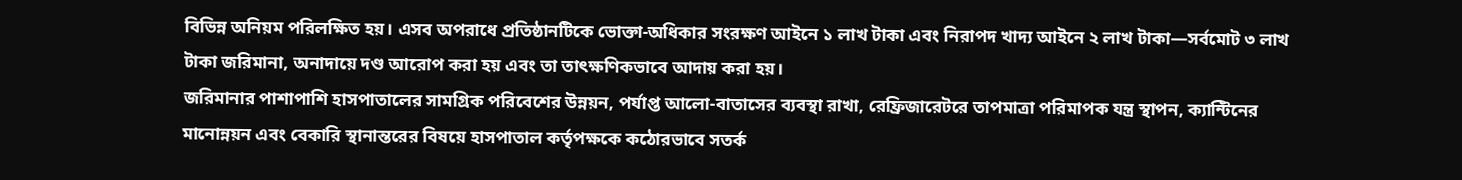বিভিন্ন অনিয়ম পরিলক্ষিত হয়। এসব অপরাধে প্রতিষ্ঠানটিকে ভোক্তা-অধিকার সংরক্ষণ আইনে ১ লাখ টাকা এবং নিরাপদ খাদ্য আইনে ২ লাখ টাকা—সর্বমোট ৩ লাখ টাকা জরিমানা, অনাদায়ে দণ্ড আরোপ করা হয় এবং তা তাৎক্ষণিকভাবে আদায় করা হয়।
জরিমানার পাশাপাশি হাসপাতালের সামগ্রিক পরিবেশের উন্নয়ন, পর্যাপ্ত আলো-বাতাসের ব্যবস্থা রাখা, রেফ্রিজারেটরে তাপমাত্রা পরিমাপক যন্ত্র স্থাপন, ক্যান্টিনের মানোন্নয়ন এবং বেকারি স্থানান্তরের বিষয়ে হাসপাতাল কর্তৃপক্ষকে কঠোরভাবে সতর্ক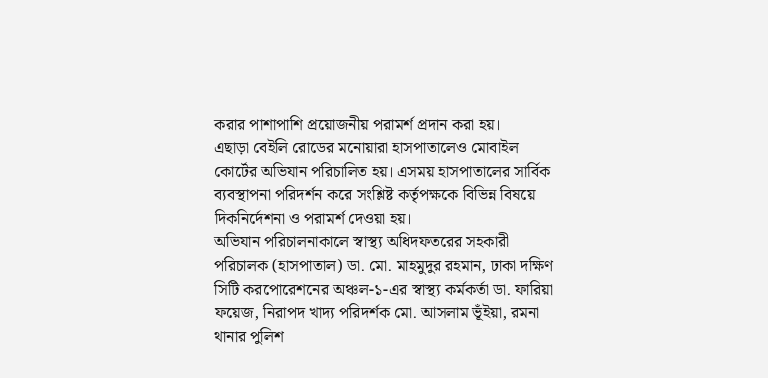করার পাশাপাশি প্রয়োজনীয় পরামর্শ প্রদান করা হয়।
এছাড়া বেইলি রোডের মনোয়ারা হাসপাতালেও মোবাইল কোর্টের অভিযান পরিচালিত হয়। এসময় হাসপাতালের সার্বিক ব্যবস্থাপনা পরিদর্শন করে সংশ্লিষ্ট কর্তৃপক্ষকে বিভিন্ন বিষয়ে দিকনির্দেশনা ও পরামর্শ দেওয়া হয়।
অভিযান পরিচালনাকালে স্বাস্থ্য অধিদফতরের সহকারী পরিচালক (হাসপাতাল) ডা. মো. মাহমুদুর রহমান, ঢাকা দক্ষিণ সিটি করপোরেশনের অঞ্চল-১-এর স্বাস্থ্য কর্মকর্তা ডা. ফারিয়া ফয়েজ, নিরাপদ খাদ্য পরিদর্শক মো. আসলাম ভূঁইয়া, রমনা থানার পুলিশ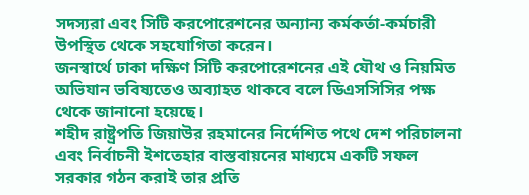সদস্যরা এবং সিটি করপোরেশনের অন্যান্য কর্মকর্তা-কর্মচারী উপস্থিত থেকে সহযোগিতা করেন।
জনস্বার্থে ঢাকা দক্ষিণ সিটি করপোরেশনের এই যৌথ ও নিয়মিত অভিযান ভবিষ্যতেও অব্যাহত থাকবে বলে ডিএসসিসির পক্ষ থেকে জানানো হয়েছে।
শহীদ রাষ্ট্রপতি জিয়াউর রহমানের নির্দেশিত পথে দেশ পরিচালনা এবং নির্বাচনী ইশতেহার বাস্তবায়নের মাধ্যমে একটি সফল সরকার গঠন করাই তার প্রতি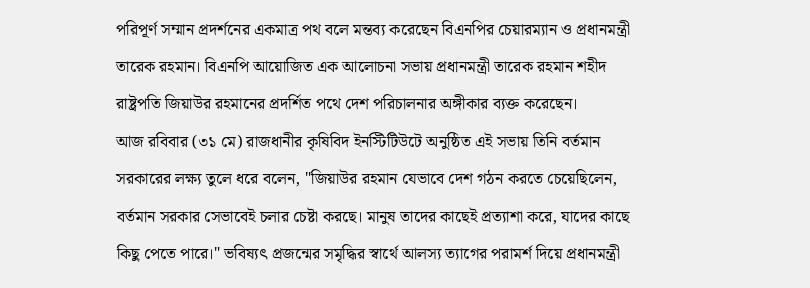পরিপূর্ণ সম্মান প্রদর্শনের একমাত্র পথ বলে মন্তব্য করেছেন বিএনপির চেয়ারম্যান ও প্রধানমন্ত্রী তারেক রহমান। বিএনপি আয়োজিত এক আলোচনা সভায় প্রধানমন্ত্রী তারেক রহমান শহীদ রাষ্ট্রপতি জিয়াউর রহমানের প্রদর্শিত পথে দেশ পরিচালনার অঙ্গীকার ব্যক্ত করেছেন।
আজ রবিবার (৩১ মে) রাজধানীর কৃষিবিদ ইনস্টিটিউটে অনুষ্ঠিত এই সভায় তিনি বর্তমান সরকারের লক্ষ্য তুলে ধরে বলেন, "জিয়াউর রহমান যেভাবে দেশ গঠন করতে চেয়েছিলেন, বর্তমান সরকার সেভাবেই চলার চেষ্টা করছে। মানুষ তাদের কাছেই প্রত্যাশা করে, যাদের কাছে কিছু পেতে পারে।" ভবিষ্যৎ প্রজন্মের সমৃদ্ধির স্বার্থে আলস্য ত্যাগের পরামর্শ দিয়ে প্রধানমন্ত্রী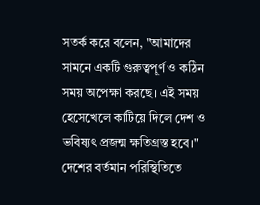সতর্ক করে বলেন, "আমাদের সামনে একটি গুরুত্বপূর্ণ ও কঠিন সময় অপেক্ষা করছে। এই সময় হেসেখেলে কাটিয়ে দিলে দেশ ও ভবিষ্যৎ প্রজন্ম ক্ষতিগ্রস্ত হবে।"
দেশের বর্তমান পরিস্থিতিতে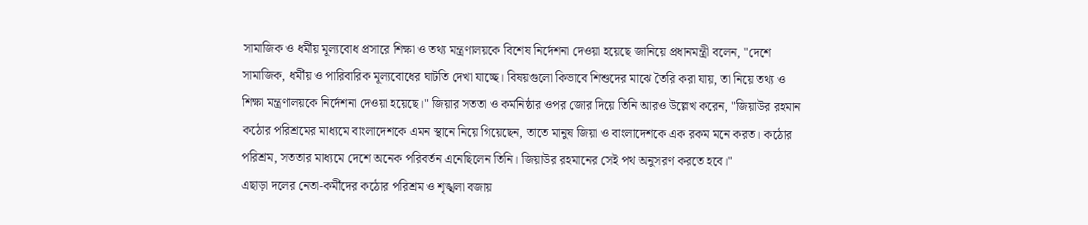সামাজিক ও ধর্মীয় মূল্যবোধ প্রসারে শিক্ষা ও তথ্য মন্ত্রণালয়কে বিশেষ নির্দেশনা দেওয়া হয়েছে জানিয়ে প্রধানমন্ত্রী বলেন, "দেশে সামাজিক, ধর্মীয় ও পারিবারিক মূল্যবোধের ঘাটতি দেখা যাচ্ছে। বিষয়গুলো কিভাবে শিশুদের মাঝে তৈরি করা যায়, তা নিয়ে তথ্য ও শিক্ষা মন্ত্রণালয়কে নির্দেশনা দেওয়া হয়েছে।" জিয়ার সততা ও কর্মনিষ্ঠার ওপর জোর দিয়ে তিনি আরও উল্লেখ করেন, "জিয়াউর রহমান কঠোর পরিশ্রমের মাধ্যমে বাংলাদেশকে এমন স্থানে নিয়ে গিয়েছেন, তাতে মানুষ জিয়া ও বাংলাদেশকে এক রকম মনে করত। কঠোর পরিশ্রম, সততার মাধ্যমে দেশে অনেক পরিবর্তন এনেছিলেন তিনি। জিয়াউর রহমানের সেই পথ অনুসরণ করতে হবে।"
এছাড়া দলের নেতা-কর্মীদের কঠোর পরিশ্রম ও শৃঙ্খলা বজায়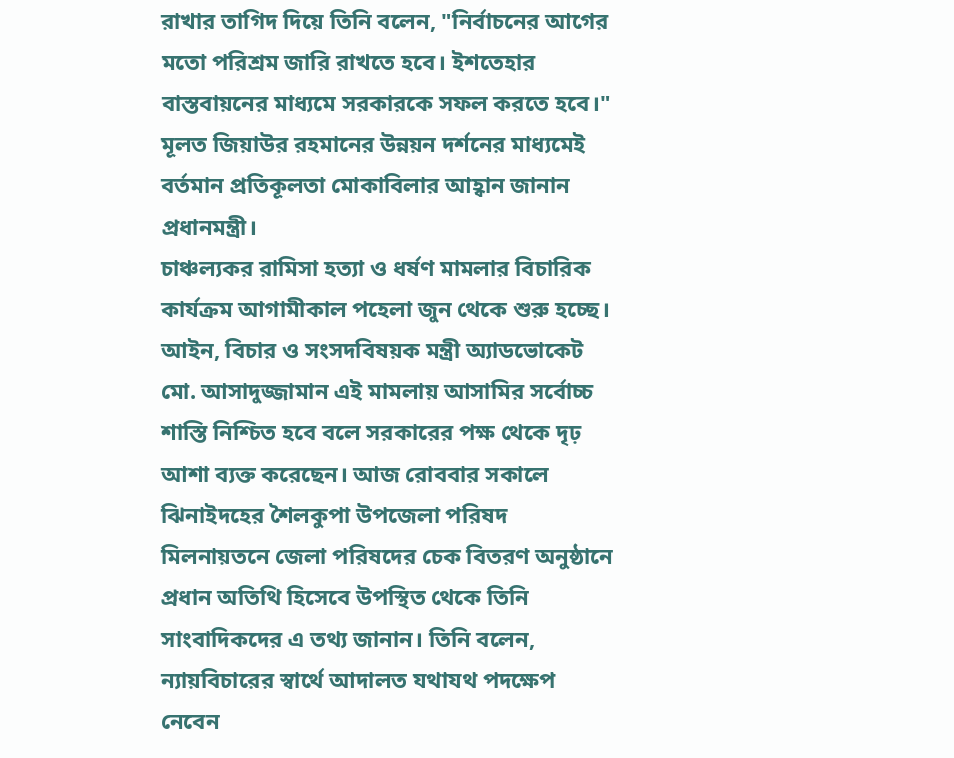রাখার তাগিদ দিয়ে তিনি বলেন, "নির্বাচনের আগের মতো পরিশ্রম জারি রাখতে হবে। ইশতেহার বাস্তবায়নের মাধ্যমে সরকারকে সফল করতে হবে।" মূলত জিয়াউর রহমানের উন্নয়ন দর্শনের মাধ্যমেই বর্তমান প্রতিকূলতা মোকাবিলার আহ্বান জানান প্রধানমন্ত্রী।
চাঞ্চল্যকর রামিসা হত্যা ও ধর্ষণ মামলার বিচারিক কার্যক্রম আগামীকাল পহেলা জুন থেকে শুরু হচ্ছে। আইন, বিচার ও সংসদবিষয়ক মন্ত্রী অ্যাডভোকেট মো. আসাদুজ্জামান এই মামলায় আসামির সর্বোচ্চ শাস্তি নিশ্চিত হবে বলে সরকারের পক্ষ থেকে দৃঢ় আশা ব্যক্ত করেছেন। আজ রোববার সকালে ঝিনাইদহের শৈলকুপা উপজেলা পরিষদ মিলনায়তনে জেলা পরিষদের চেক বিতরণ অনুষ্ঠানে প্রধান অতিথি হিসেবে উপস্থিত থেকে তিনি সাংবাদিকদের এ তথ্য জানান। তিনি বলেন, ন্যায়বিচারের স্বার্থে আদালত যথাযথ পদক্ষেপ নেবেন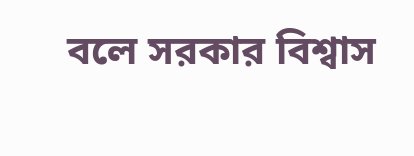বলে সরকার বিশ্বাস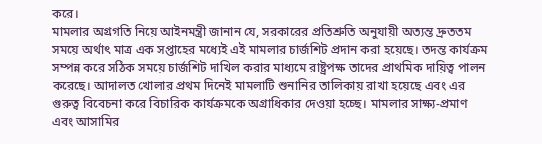করে।
মামলার অগ্রগতি নিয়ে আইনমন্ত্রী জানান যে, সরকারের প্রতিশ্রুতি অনুযায়ী অত্যন্ত দ্রুততম সময়ে অর্থাৎ মাত্র এক সপ্তাহের মধ্যেই এই মামলার চার্জশিট প্রদান করা হয়েছে। তদন্ত কার্যক্রম সম্পন্ন করে সঠিক সময়ে চার্জশিট দাখিল করার মাধ্যমে রাষ্ট্রপক্ষ তাদের প্রাথমিক দায়িত্ব পালন করেছে। আদালত খোলার প্রথম দিনেই মামলাটি শুনানির তালিকায় রাখা হয়েছে এবং এর গুরুত্ব বিবেচনা করে বিচারিক কার্যক্রমকে অগ্রাধিকার দেওয়া হচ্ছে। মামলার সাক্ষ্য-প্রমাণ এবং আসামির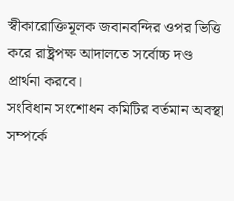স্বীকারোক্তিমূলক জবানবন্দির ওপর ভিত্তি করে রাষ্ট্রপক্ষ আদালতে সর্বোচ্চ দণ্ড প্রার্থনা করবে।
সংবিধান সংশোধন কমিটির বর্তমান অবস্থা সম্পর্কে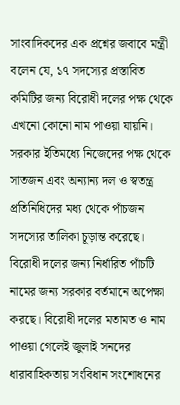সাংবাদিকদের এক প্রশ্নের জবাবে মন্ত্রী বলেন যে, ১৭ সদস্যের প্রস্তাবিত কমিটির জন্য বিরোধী দলের পক্ষ থেকে এখনো কোনো নাম পাওয়া যায়নি। সরকার ইতিমধ্যে নিজেদের পক্ষ থেকে সাতজন এবং অন্যান্য দল ও স্বতন্ত্র প্রতিনিধিদের মধ্য থেকে পাঁচজন সদস্যের তালিকা চূড়ান্ত করেছে। বিরোধী দলের জন্য নির্ধারিত পাঁচটি নামের জন্য সরকার বর্তমানে অপেক্ষা করছে। বিরোধী দলের মতামত ও নাম পাওয়া গেলেই জুলাই সনদের ধারাবাহিকতায় সংবিধান সংশোধনের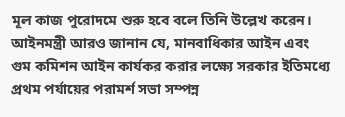মূল কাজ পুরোদমে শুরু হবে বলে তিনি উল্লেখ করেন।
আইনমন্ত্রী আরও জানান যে, মানবাধিকার আইন এবং গুম কমিশন আইন কার্যকর করার লক্ষ্যে সরকার ইতিমধ্যে প্রথম পর্যায়ের পরামর্শ সভা সম্পন্ন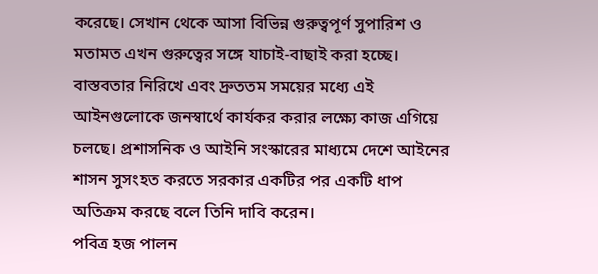করেছে। সেখান থেকে আসা বিভিন্ন গুরুত্বপূর্ণ সুপারিশ ও মতামত এখন গুরুত্বের সঙ্গে যাচাই-বাছাই করা হচ্ছে। বাস্তবতার নিরিখে এবং দ্রুততম সময়ের মধ্যে এই আইনগুলোকে জনস্বার্থে কার্যকর করার লক্ষ্যে কাজ এগিয়ে চলছে। প্রশাসনিক ও আইনি সংস্কারের মাধ্যমে দেশে আইনের শাসন সুসংহত করতে সরকার একটির পর একটি ধাপ অতিক্রম করছে বলে তিনি দাবি করেন।
পবিত্র হজ পালন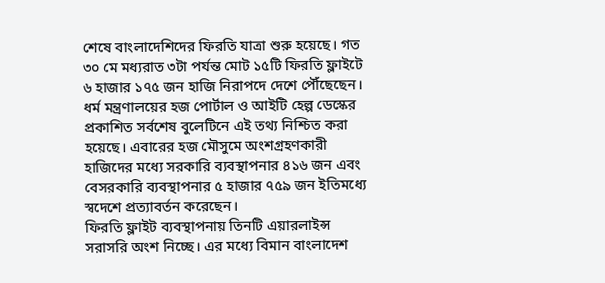শেষে বাংলাদেশিদের ফিরতি যাত্রা শুরু হয়েছে। গত ৩০ মে মধ্যরাত ৩টা পর্যন্ত মোট ১৫টি ফিরতি ফ্লাইটে ৬ হাজার ১৭৫ জন হাজি নিরাপদে দেশে পৌঁছেছেন। ধর্ম মন্ত্রণালয়ের হজ পোর্টাল ও আইটি হেল্প ডেস্কের প্রকাশিত সর্বশেষ বুলেটিনে এই তথ্য নিশ্চিত করা হয়েছে। এবারের হজ মৌসুমে অংশগ্রহণকারী হাজিদের মধ্যে সরকারি ব্যবস্থাপনার ৪১৬ জন এবং বেসরকারি ব্যবস্থাপনার ৫ হাজার ৭৫৯ জন ইতিমধ্যে স্বদেশে প্রত্যাবর্তন করেছেন।
ফিরতি ফ্লাইট ব্যবস্থাপনায় তিনটি এয়ারলাইন্স সরাসরি অংশ নিচ্ছে। এর মধ্যে বিমান বাংলাদেশ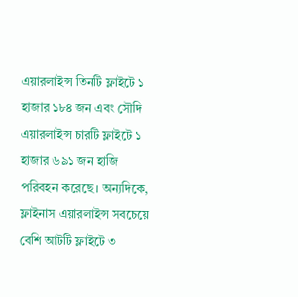এয়ারলাইন্স তিনটি ফ্লাইটে ১ হাজার ১৮৪ জন এবং সৌদি এয়ারলাইন্স চারটি ফ্লাইটে ১ হাজার ৬৯১ জন হাজি পরিবহন করেছে। অন্যদিকে, ফ্লাইনাস এয়ারলাইন্স সবচেয়ে বেশি আটটি ফ্লাইটে ৩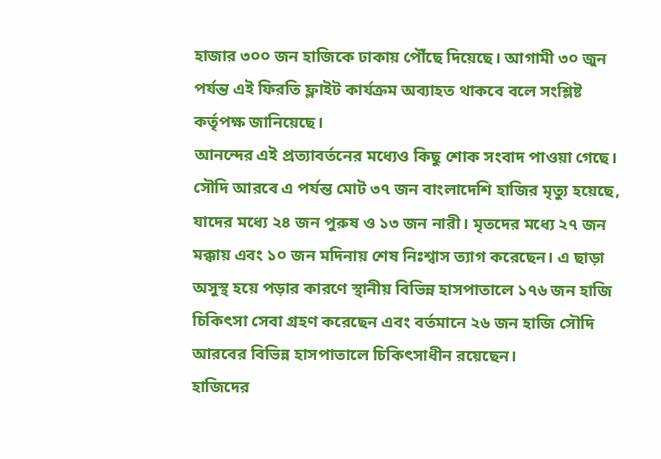হাজার ৩০০ জন হাজিকে ঢাকায় পৌঁছে দিয়েছে। আগামী ৩০ জুন পর্যন্ত এই ফিরতি ফ্লাইট কার্যক্রম অব্যাহত থাকবে বলে সংশ্লিষ্ট কর্তৃপক্ষ জানিয়েছে।
আনন্দের এই প্রত্যাবর্তনের মধ্যেও কিছু শোক সংবাদ পাওয়া গেছে। সৌদি আরবে এ পর্যন্ত মোট ৩৭ জন বাংলাদেশি হাজির মৃত্যু হয়েছে, যাদের মধ্যে ২৪ জন পুরুষ ও ১৩ জন নারী। মৃতদের মধ্যে ২৭ জন মক্কায় এবং ১০ জন মদিনায় শেষ নিঃশ্বাস ত্যাগ করেছেন। এ ছাড়া অসুস্থ হয়ে পড়ার কারণে স্থানীয় বিভিন্ন হাসপাতালে ১৭৬ জন হাজি চিকিৎসা সেবা গ্রহণ করেছেন এবং বর্তমানে ২৬ জন হাজি সৌদি আরবের বিভিন্ন হাসপাতালে চিকিৎসাধীন রয়েছেন।
হাজিদের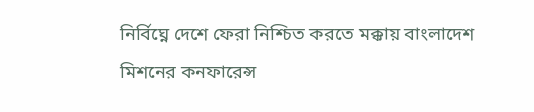নির্বিঘ্নে দেশে ফেরা নিশ্চিত করতে মক্কায় বাংলাদেশ মিশনের কনফারেন্স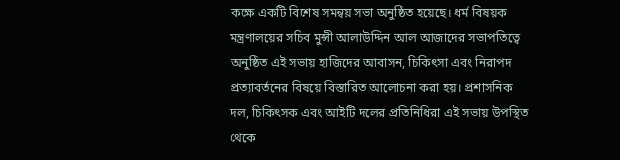কক্ষে একটি বিশেষ সমন্বয় সভা অনুষ্ঠিত হয়েছে। ধর্ম বিষয়ক মন্ত্রণালয়ের সচিব মুন্সী আলাউদ্দিন আল আজাদের সভাপতিত্বে অনুষ্ঠিত এই সভায় হাজিদের আবাসন, চিকিৎসা এবং নিরাপদ প্রত্যাবর্তনের বিষয়ে বিস্তারিত আলোচনা করা হয়। প্রশাসনিক দল, চিকিৎসক এবং আইটি দলের প্রতিনিধিরা এই সভায় উপস্থিত থেকে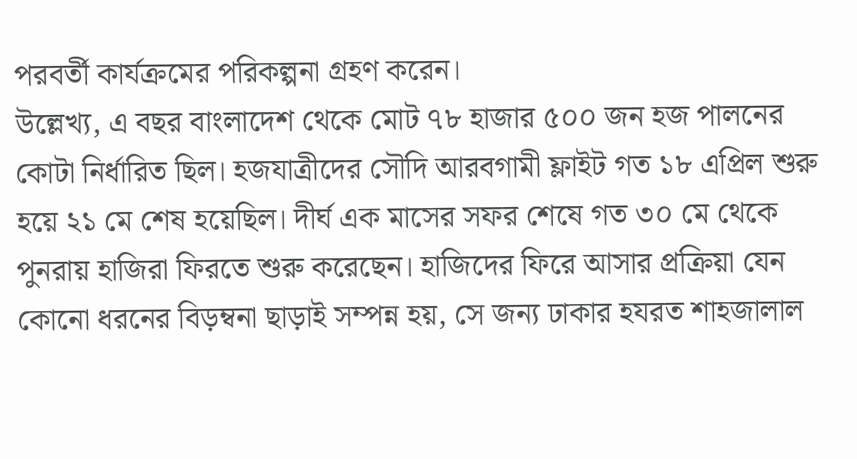পরবর্তী কার্যক্রমের পরিকল্পনা গ্রহণ করেন।
উল্লেখ্য, এ বছর বাংলাদেশ থেকে মোট ৭৮ হাজার ৫০০ জন হজ পালনের কোটা নির্ধারিত ছিল। হজযাত্রীদের সৌদি আরবগামী ফ্লাইট গত ১৮ এপ্রিল শুরু হয়ে ২১ মে শেষ হয়েছিল। দীর্ঘ এক মাসের সফর শেষে গত ৩০ মে থেকে পুনরায় হাজিরা ফিরতে শুরু করেছেন। হাজিদের ফিরে আসার প্রক্রিয়া যেন কোনো ধরনের বিড়ম্বনা ছাড়াই সম্পন্ন হয়, সে জন্য ঢাকার হযরত শাহজালাল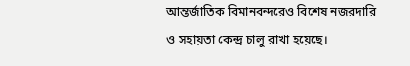আন্তর্জাতিক বিমানবন্দরেও বিশেষ নজরদারি ও সহায়তা কেন্দ্র চালু রাখা হয়েছে।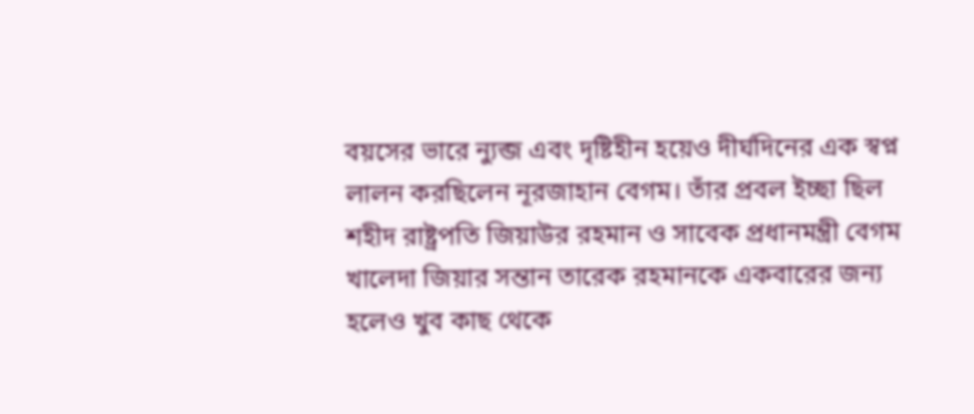বয়সের ভারে ন্যুব্জ এবং দৃষ্টিহীন হয়েও দীর্ঘদিনের এক স্বপ্ন লালন করছিলেন নূরজাহান বেগম। তাঁর প্রবল ইচ্ছা ছিল শহীদ রাষ্ট্রপতি জিয়াউর রহমান ও সাবেক প্রধানমন্ত্রী বেগম খালেদা জিয়ার সন্তান তারেক রহমানকে একবারের জন্য হলেও খুব কাছ থেকে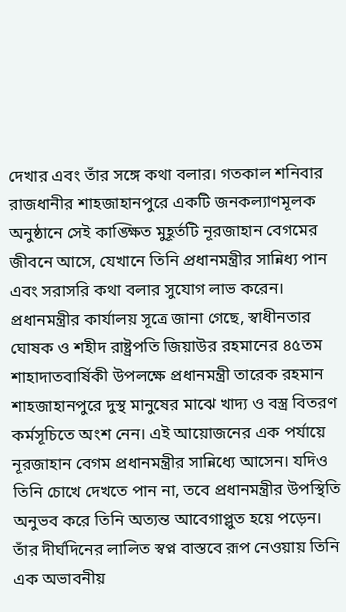দেখার এবং তাঁর সঙ্গে কথা বলার। গতকাল শনিবার রাজধানীর শাহজাহানপুরে একটি জনকল্যাণমূলক অনুষ্ঠানে সেই কাঙ্ক্ষিত মুহূর্তটি নূরজাহান বেগমের জীবনে আসে, যেখানে তিনি প্রধানমন্ত্রীর সান্নিধ্য পান এবং সরাসরি কথা বলার সুযোগ লাভ করেন।
প্রধানমন্ত্রীর কার্যালয় সূত্রে জানা গেছে, স্বাধীনতার ঘোষক ও শহীদ রাষ্ট্রপতি জিয়াউর রহমানের ৪৫তম শাহাদাতবার্ষিকী উপলক্ষে প্রধানমন্ত্রী তারেক রহমান শাহজাহানপুরে দুস্থ মানুষের মাঝে খাদ্য ও বস্ত্র বিতরণ কর্মসূচিতে অংশ নেন। এই আয়োজনের এক পর্যায়ে নূরজাহান বেগম প্রধানমন্ত্রীর সান্নিধ্যে আসেন। যদিও তিনি চোখে দেখতে পান না, তবে প্রধানমন্ত্রীর উপস্থিতি অনুভব করে তিনি অত্যন্ত আবেগাপ্লুত হয়ে পড়েন। তাঁর দীর্ঘদিনের লালিত স্বপ্ন বাস্তবে রূপ নেওয়ায় তিনি এক অভাবনীয়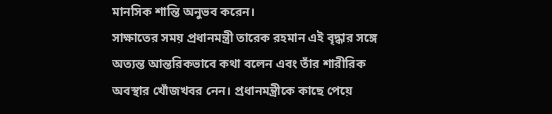মানসিক শান্তি অনুভব করেন।
সাক্ষাতের সময় প্রধানমন্ত্রী তারেক রহমান এই বৃদ্ধার সঙ্গে অত্যন্ত আন্তরিকভাবে কথা বলেন এবং তাঁর শারীরিক অবস্থার খোঁজখবর নেন। প্রধানমন্ত্রীকে কাছে পেয়ে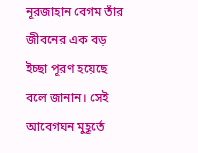নূরজাহান বেগম তাঁর জীবনের এক বড় ইচ্ছা পূরণ হয়েছে বলে জানান। সেই আবেগঘন মুহূর্তে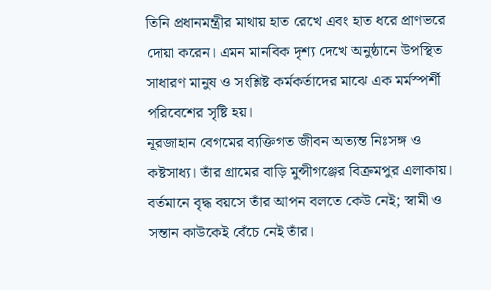তিনি প্রধানমন্ত্রীর মাথায় হাত রেখে এবং হাত ধরে প্রাণভরে দোয়া করেন। এমন মানবিক দৃশ্য দেখে অনুষ্ঠানে উপস্থিত সাধারণ মানুষ ও সংশ্লিষ্ট কর্মকর্তাদের মাঝে এক মর্মস্পর্শী পরিবেশের সৃষ্টি হয়।
নূরজাহান বেগমের ব্যক্তিগত জীবন অত্যন্ত নিঃসঙ্গ ও কষ্টসাধ্য। তাঁর গ্রামের বাড়ি মুন্সীগঞ্জের বিক্রমপুর এলাকায়। বর্তমানে বৃদ্ধ বয়সে তাঁর আপন বলতে কেউ নেই; স্বামী ও সন্তান কাউকেই বেঁচে নেই তাঁর।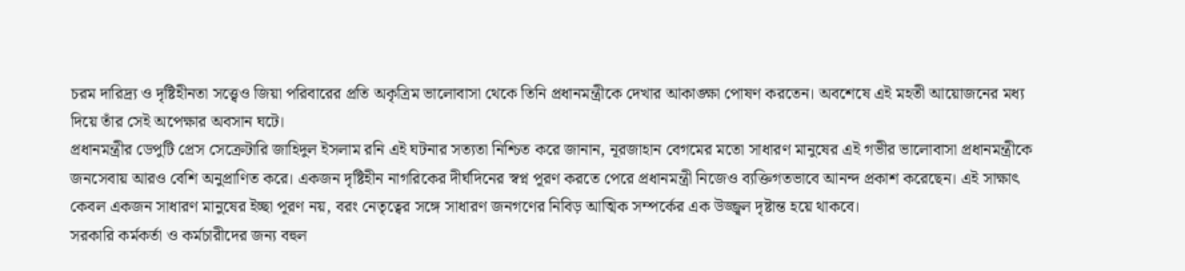চরম দারিদ্র্য ও দৃষ্টিহীনতা সত্ত্বেও জিয়া পরিবারের প্রতি অকৃত্রিম ভালোবাসা থেকে তিনি প্রধানমন্ত্রীকে দেখার আকাঙ্ক্ষা পোষণ করতেন। অবশেষে এই মহতী আয়োজনের মধ্য দিয়ে তাঁর সেই অপেক্ষার অবসান ঘটে।
প্রধানমন্ত্রীর ডেপুটি প্রেস সেক্রেটারি জাহিদুল ইসলাম রনি এই ঘটনার সত্যতা নিশ্চিত করে জানান, নূরজাহান বেগমের মতো সাধারণ মানুষের এই গভীর ভালোবাসা প্রধানমন্ত্রীকে জনসেবায় আরও বেশি অনুপ্রাণিত করে। একজন দৃষ্টিহীন নাগরিকের দীর্ঘদিনের স্বপ্ন পূরণ করতে পেরে প্রধানমন্ত্রী নিজেও ব্যক্তিগতভাবে আনন্দ প্রকাশ করেছেন। এই সাক্ষাৎ কেবল একজন সাধারণ মানুষের ইচ্ছা পূরণ নয়, বরং নেতৃত্বের সঙ্গে সাধারণ জনগণের নিবিড় আত্মিক সম্পর্কের এক উজ্জ্বল দৃষ্টান্ত হয়ে থাকবে।
সরকারি কর্মকর্তা ও কর্মচারীদের জন্য বহুল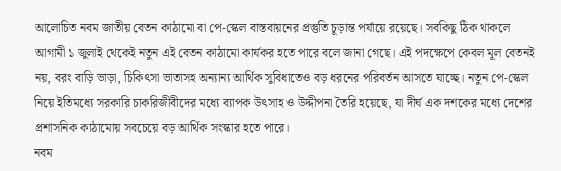আলোচিত নবম জাতীয় বেতন কাঠামো বা পে-স্কেল বাস্তবায়নের প্রস্তুতি চূড়ান্ত পর্যায়ে রয়েছে। সবকিছু ঠিক থাকলে আগামী ১ জুলাই থেকেই নতুন এই বেতন কাঠামো কার্যকর হতে পারে বলে জানা গেছে। এই পদক্ষেপে কেবল মূল বেতনই নয়, বরং বাড়ি ভাড়া, চিকিৎসা ভাতাসহ অন্যান্য আর্থিক সুবিধাতেও বড় ধরনের পরিবর্তন আসতে যাচ্ছে। নতুন পে-স্কেল নিয়ে ইতিমধ্যে সরকারি চাকরিজীবীদের মধ্যে ব্যাপক উৎসাহ ও উদ্দীপনা তৈরি হয়েছে, যা দীর্ঘ এক দশকের মধ্যে দেশের প্রশাসনিক কাঠামোয় সবচেয়ে বড় আর্থিক সংস্কার হতে পারে।
নবম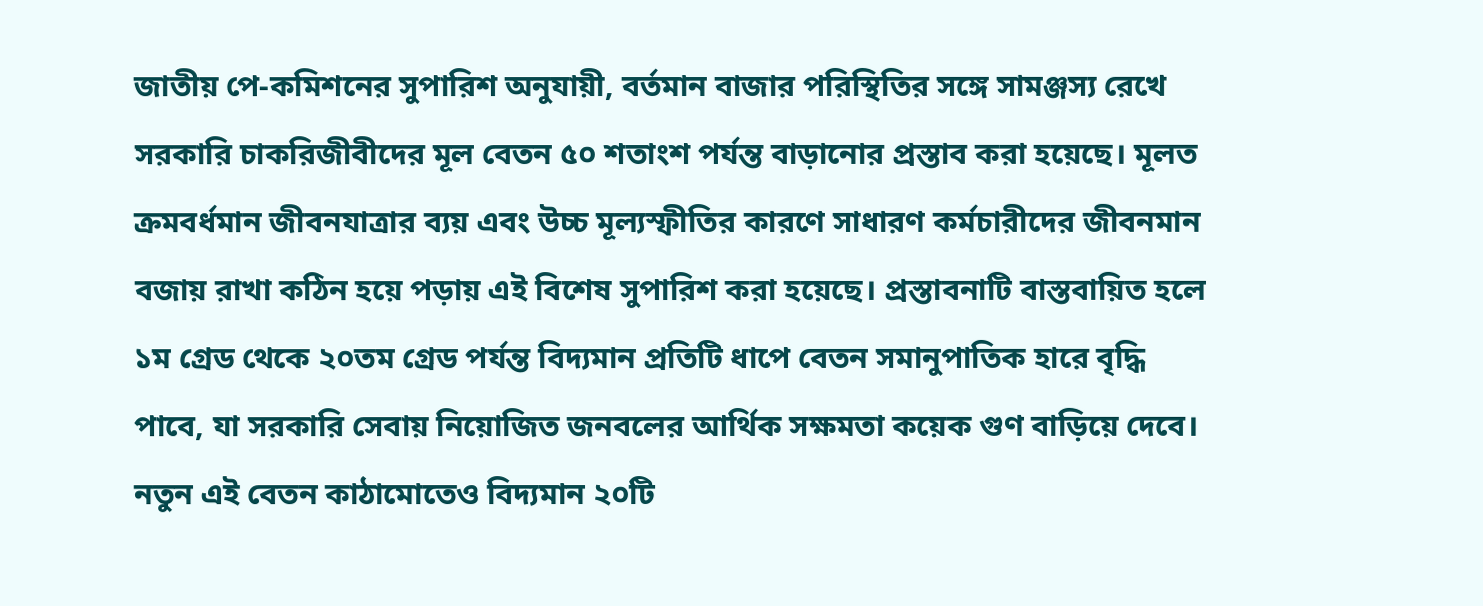জাতীয় পে-কমিশনের সুপারিশ অনুযায়ী, বর্তমান বাজার পরিস্থিতির সঙ্গে সামঞ্জস্য রেখে সরকারি চাকরিজীবীদের মূল বেতন ৫০ শতাংশ পর্যন্ত বাড়ানোর প্রস্তাব করা হয়েছে। মূলত ক্রমবর্ধমান জীবনযাত্রার ব্যয় এবং উচ্চ মূল্যস্ফীতির কারণে সাধারণ কর্মচারীদের জীবনমান বজায় রাখা কঠিন হয়ে পড়ায় এই বিশেষ সুপারিশ করা হয়েছে। প্রস্তাবনাটি বাস্তবায়িত হলে ১ম গ্রেড থেকে ২০তম গ্রেড পর্যন্ত বিদ্যমান প্রতিটি ধাপে বেতন সমানুপাতিক হারে বৃদ্ধি পাবে, যা সরকারি সেবায় নিয়োজিত জনবলের আর্থিক সক্ষমতা কয়েক গুণ বাড়িয়ে দেবে।
নতুন এই বেতন কাঠামোতেও বিদ্যমান ২০টি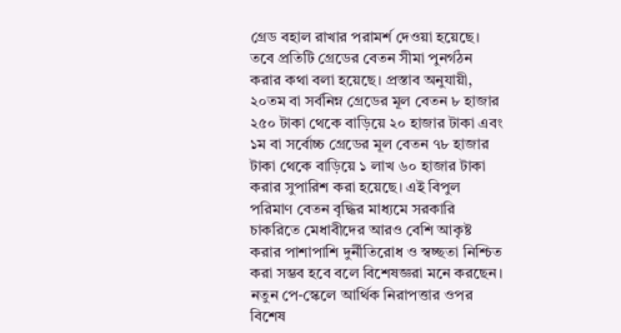গ্রেড বহাল রাখার পরামর্শ দেওয়া হয়েছে। তবে প্রতিটি গ্রেডের বেতন সীমা পুনর্গঠন করার কথা বলা হয়েছে। প্রস্তাব অনুযায়ী, ২০তম বা সর্বনিম্ন গ্রেডের মূল বেতন ৮ হাজার ২৫০ টাকা থেকে বাড়িয়ে ২০ হাজার টাকা এবং ১ম বা সর্বোচ্চ গ্রেডের মূল বেতন ৭৮ হাজার টাকা থেকে বাড়িয়ে ১ লাখ ৬০ হাজার টাকা করার সুপারিশ করা হয়েছে। এই বিপুল পরিমাণ বেতন বৃদ্ধির মাধ্যমে সরকারি চাকরিতে মেধাবীদের আরও বেশি আকৃষ্ট করার পাশাপাশি দুর্নীতিরোধ ও স্বচ্ছতা নিশ্চিত করা সম্ভব হবে বলে বিশেষজ্ঞরা মনে করছেন।
নতুন পে-স্কেলে আর্থিক নিরাপত্তার ওপর বিশেষ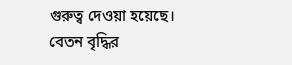গুরুত্ব দেওয়া হয়েছে। বেতন বৃদ্ধির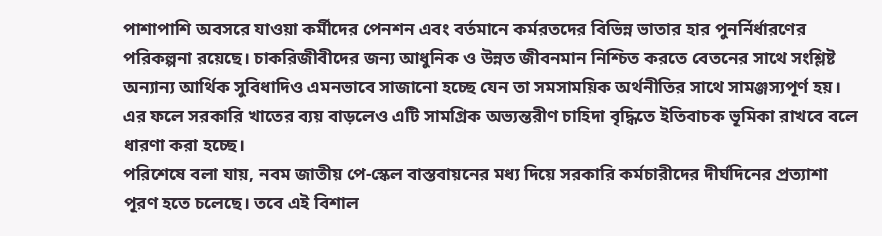পাশাপাশি অবসরে যাওয়া কর্মীদের পেনশন এবং বর্তমানে কর্মরতদের বিভিন্ন ভাতার হার পুনর্নির্ধারণের পরিকল্পনা রয়েছে। চাকরিজীবীদের জন্য আধুনিক ও উন্নত জীবনমান নিশ্চিত করতে বেতনের সাথে সংশ্লিষ্ট অন্যান্য আর্থিক সুবিধাদিও এমনভাবে সাজানো হচ্ছে যেন তা সমসাময়িক অর্থনীতির সাথে সামঞ্জস্যপূর্ণ হয়। এর ফলে সরকারি খাতের ব্যয় বাড়লেও এটি সামগ্রিক অভ্যন্তরীণ চাহিদা বৃদ্ধিতে ইতিবাচক ভূমিকা রাখবে বলে ধারণা করা হচ্ছে।
পরিশেষে বলা যায়, নবম জাতীয় পে-স্কেল বাস্তবায়নের মধ্য দিয়ে সরকারি কর্মচারীদের দীর্ঘদিনের প্রত্যাশা পূরণ হতে চলেছে। তবে এই বিশাল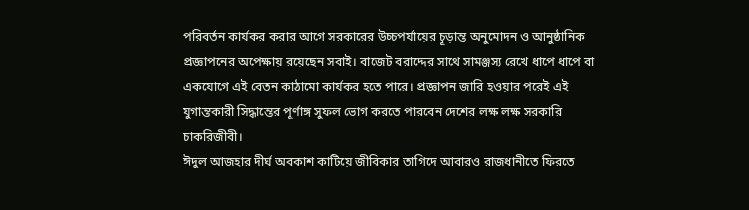পরিবর্তন কার্যকর করার আগে সরকারের উচ্চপর্যায়ের চূড়ান্ত অনুমোদন ও আনুষ্ঠানিক প্রজ্ঞাপনের অপেক্ষায় রয়েছেন সবাই। বাজেট বরাদ্দের সাথে সামঞ্জস্য রেখে ধাপে ধাপে বা একযোগে এই বেতন কাঠামো কার্যকর হতে পারে। প্রজ্ঞাপন জারি হওয়ার পরেই এই যুগান্তকারী সিদ্ধান্তের পূর্ণাঙ্গ সুফল ভোগ করতে পারবেন দেশের লক্ষ লক্ষ সরকারি চাকরিজীবী।
ঈদুল আজহার দীর্ঘ অবকাশ কাটিয়ে জীবিকার তাগিদে আবারও রাজধানীতে ফিরতে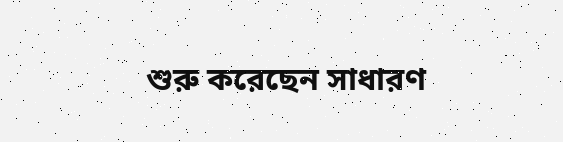শুরু করেছেন সাধারণ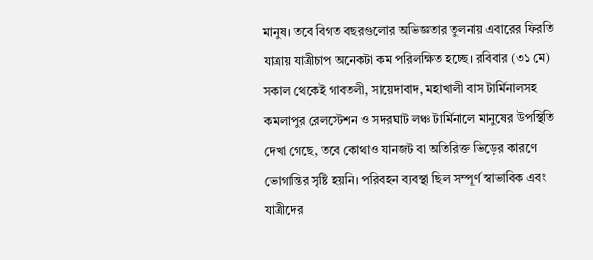মানুষ। তবে বিগত বছরগুলোর অভিজ্ঞতার তুলনায় এবারের ফিরতি যাত্রায় যাত্রীচাপ অনেকটা কম পরিলক্ষিত হচ্ছে। রবিবার (৩১ মে) সকাল থেকেই গাবতলী, সায়েদাবাদ, মহাখালী বাস টার্মিনালসহ কমলাপুর রেলস্টেশন ও সদরঘাট লঞ্চ টার্মিনালে মানুষের উপস্থিতি দেখা গেছে, তবে কোথাও যানজট বা অতিরিক্ত ভিড়ের কারণে ভোগান্তির সৃষ্টি হয়নি। পরিবহন ব্যবস্থা ছিল সম্পূর্ণ স্বাভাবিক এবং যাত্রীদের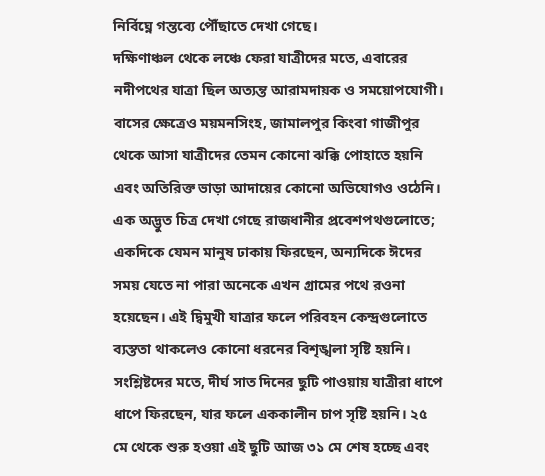নির্বিঘ্নে গন্তব্যে পৌঁছাতে দেখা গেছে।
দক্ষিণাঞ্চল থেকে লঞ্চে ফেরা যাত্রীদের মতে, এবারের নদীপথের যাত্রা ছিল অত্যন্ত আরামদায়ক ও সময়োপযোগী। বাসের ক্ষেত্রেও ময়মনসিংহ, জামালপুর কিংবা গাজীপুর থেকে আসা যাত্রীদের তেমন কোনো ঝক্কি পোহাতে হয়নি এবং অতিরিক্ত ভাড়া আদায়ের কোনো অভিযোগও ওঠেনি। এক অদ্ভুত চিত্র দেখা গেছে রাজধানীর প্রবেশপথগুলোতে; একদিকে যেমন মানুষ ঢাকায় ফিরছেন, অন্যদিকে ঈদের সময় যেতে না পারা অনেকে এখন গ্রামের পথে রওনা হয়েছেন। এই দ্বিমুখী যাত্রার ফলে পরিবহন কেন্দ্রগুলোতে ব্যস্ততা থাকলেও কোনো ধরনের বিশৃঙ্খলা সৃষ্টি হয়নি।
সংশ্লিষ্টদের মতে, দীর্ঘ সাত দিনের ছুটি পাওয়ায় যাত্রীরা ধাপে ধাপে ফিরছেন, যার ফলে এককালীন চাপ সৃষ্টি হয়নি। ২৫ মে থেকে শুরু হওয়া এই ছুটি আজ ৩১ মে শেষ হচ্ছে এবং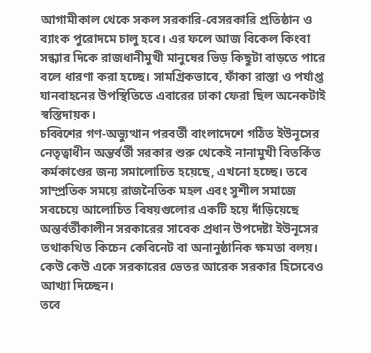আগামীকাল থেকে সকল সরকারি-বেসরকারি প্রতিষ্ঠান ও ব্যাংক পুরোদমে চালু হবে। এর ফলে আজ বিকেল কিংবা সন্ধ্যার দিকে রাজধানীমুখী মানুষের ভিড় কিছুটা বাড়তে পারে বলে ধারণা করা হচ্ছে। সামগ্রিকভাবে, ফাঁকা রাস্তা ও পর্যাপ্ত যানবাহনের উপস্থিতিতে এবারের ঢাকা ফেরা ছিল অনেকটাই স্বস্তিদায়ক।
চব্বিশের গণ-অভ্যুত্থান পরবর্তী বাংলাদেশে গঠিত ইউনূসের নেতৃত্বাধীন অন্তর্বর্তী সরকার শুরু থেকেই নানামুখী বিতর্কিত কর্মকাণ্ডের জন্য সমালোচিত হয়েছে, এখনো হচ্ছে। তবে সাম্প্রতিক সময়ে রাজনৈতিক মহল এবং সুশীল সমাজে সবচেয়ে আলোচিত বিষয়গুলোর একটি হয়ে দাঁড়িয়েছে অন্তর্বর্তীকালীন সরকারের সাবেক প্রধান উপদেষ্টা ইউনূসের তথাকথিত কিচেন কেবিনেট বা অনানুষ্ঠানিক ক্ষমতা বলয়। কেউ কেউ একে সরকারের ভেতর আরেক সরকার হিসেবেও আখ্যা দিচ্ছেন।
তবে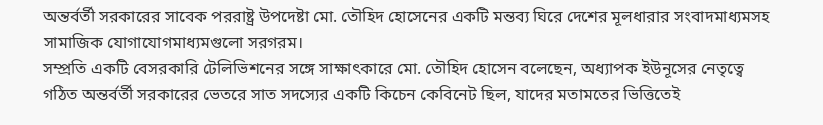অন্তর্বর্তী সরকারের সাবেক পররাষ্ট্র উপদেষ্টা মো. তৌহিদ হোসেনের একটি মন্তব্য ঘিরে দেশের মূলধারার সংবাদমাধ্যমসহ সামাজিক যোগাযোগমাধ্যমগুলো সরগরম।
সম্প্রতি একটি বেসরকারি টেলিভিশনের সঙ্গে সাক্ষাৎকারে মো. তৌহিদ হোসেন বলেছেন, অধ্যাপক ইউনূসের নেতৃত্বে গঠিত অন্তর্বর্তী সরকারের ভেতরে সাত সদস্যের একটি কিচেন কেবিনেট ছিল, যাদের মতামতের ভিত্তিতেই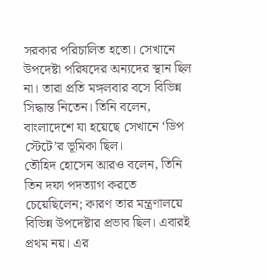সরকার পরিচালিত হতো। সেখানে উপদেষ্টা পরিষদের অন্যদের স্থান ছিল না। তারা প্রতি মঙ্গলবার বসে বিভিন্ন সিদ্ধান্ত নিতেন। তিনি বলেন, বাংলাদেশে যা হয়েছে সেখানে ‘ডিপ স্টেটে’র ভূমিকা ছিল।
তৌহিদ হোসেন আরও বলেন, তিনি তিন দফা পদত্যাগ করতে চেয়েছিলেন; কারণ তার মন্ত্রণালয়ে বিভিন্ন উপদেষ্টার প্রভাব ছিল। এবারই প্রথম নয়। এর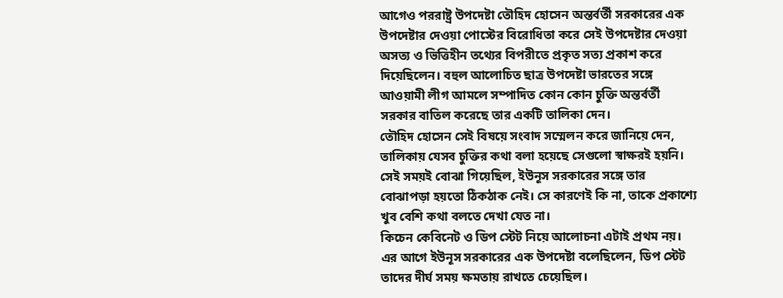আগেও পররাষ্ট্র উপদেষ্টা তৌহিদ হোসেন অন্তর্বর্তী সরকারের এক উপদেষ্টার দেওয়া পোস্টের বিরোধিতা করে সেই উপদেষ্টার দেওয়া অসত্য ও ভিত্তিহীন তথ্যের বিপরীতে প্রকৃত সত্য প্রকাশ করে দিয়েছিলেন। বহুল আলোচিত ছাত্র উপদেষ্টা ভারতের সঙ্গে আওয়ামী লীগ আমলে সম্পাদিত কোন কোন চুক্তি অন্তর্বর্তী সরকার বাতিল করেছে তার একটি তালিকা দেন।
তৌহিদ হোসেন সেই বিষয়ে সংবাদ সম্মেলন করে জানিয়ে দেন, তালিকায় যেসব চুক্তির কথা বলা হয়েছে সেগুলো স্বাক্ষরই হয়নি। সেই সময়ই বোঝা গিয়েছিল, ইউনূস সরকারের সঙ্গে তার বোঝাপড়া হয়তো ঠিকঠাক নেই। সে কারণেই কি না, তাকে প্রকাশ্যে খুব বেশি কথা বলতে দেখা যেত না।
কিচেন কেবিনেট ও ডিপ স্টেট নিয়ে আলোচনা এটাই প্রথম নয়। এর আগে ইউনূস সরকারের এক উপদেষ্টা বলেছিলেন, ডিপ স্টেট তাদের দীর্ঘ সময় ক্ষমতায় রাখতে চেয়েছিল।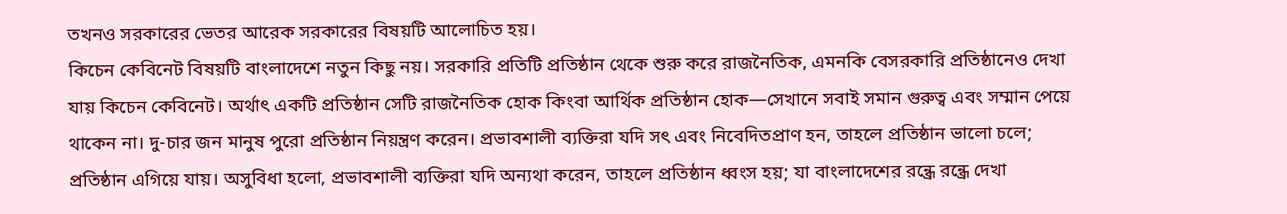তখনও সরকারের ভেতর আরেক সরকারের বিষয়টি আলোচিত হয়।
কিচেন কেবিনেট বিষয়টি বাংলাদেশে নতুন কিছু নয়। সরকারি প্রতিটি প্রতিষ্ঠান থেকে শুরু করে রাজনৈতিক, এমনকি বেসরকারি প্রতিষ্ঠানেও দেখা যায় কিচেন কেবিনেট। অর্থাৎ একটি প্রতিষ্ঠান সেটি রাজনৈতিক হোক কিংবা আর্থিক প্রতিষ্ঠান হোক—সেখানে সবাই সমান গুরুত্ব এবং সম্মান পেয়ে থাকেন না। দু-চার জন মানুষ পুরো প্রতিষ্ঠান নিয়ন্ত্রণ করেন। প্রভাবশালী ব্যক্তিরা যদি সৎ এবং নিবেদিতপ্রাণ হন, তাহলে প্রতিষ্ঠান ভালো চলে; প্রতিষ্ঠান এগিয়ে যায়। অসুবিধা হলো, প্রভাবশালী ব্যক্তিরা যদি অন্যথা করেন, তাহলে প্রতিষ্ঠান ধ্বংস হয়; যা বাংলাদেশের রন্ধ্রে রন্ধ্রে দেখা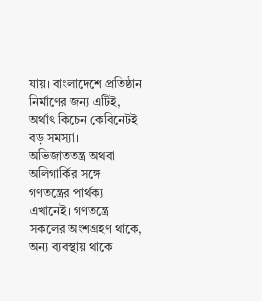যায়। বাংলাদেশে প্রতিষ্ঠান নির্মাণের জন্য এটিই, অর্থাৎ কিচেন কেবিনেটই বড় সমস্যা।
অভিজাততন্ত্র অথবা অলিগার্কির সঙ্গে গণতন্ত্রের পার্থক্য এখানেই। গণতন্ত্রে সকলের অংশগ্রহণ থাকে, অন্য ব্যবস্থায় থাকে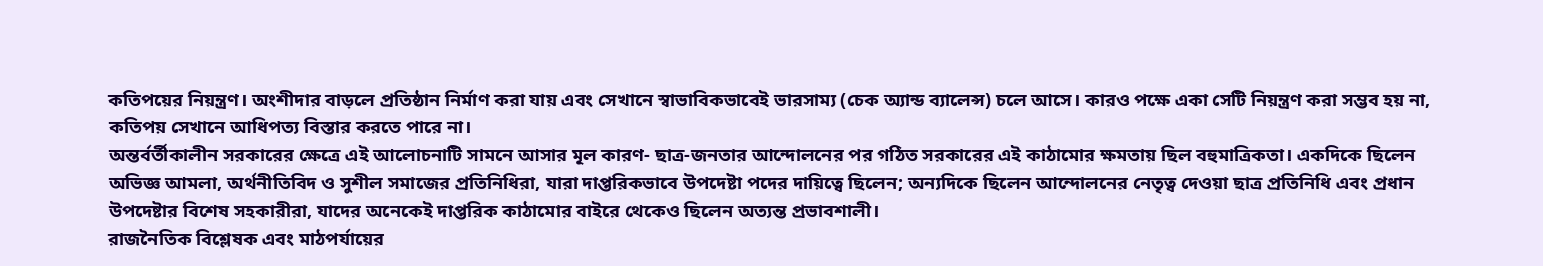কতিপয়ের নিয়ন্ত্রণ। অংশীদার বাড়লে প্রতিষ্ঠান নির্মাণ করা যায় এবং সেখানে স্বাভাবিকভাবেই ভারসাম্য (চেক অ্যান্ড ব্যালেন্স) চলে আসে। কারও পক্ষে একা সেটি নিয়ন্ত্রণ করা সম্ভব হয় না, কতিপয় সেখানে আধিপত্য বিস্তার করতে পারে না।
অন্তর্বর্তীকালীন সরকারের ক্ষেত্রে এই আলোচনাটি সামনে আসার মূল কারণ- ছাত্র-জনতার আন্দোলনের পর গঠিত সরকারের এই কাঠামোর ক্ষমতায় ছিল বহুমাত্রিকতা। একদিকে ছিলেন অভিজ্ঞ আমলা, অর্থনীতিবিদ ও সুশীল সমাজের প্রতিনিধিরা, যারা দাপ্তরিকভাবে উপদেষ্টা পদের দায়িত্বে ছিলেন; অন্যদিকে ছিলেন আন্দোলনের নেতৃত্ব দেওয়া ছাত্র প্রতিনিধি এবং প্রধান উপদেষ্টার বিশেষ সহকারীরা, যাদের অনেকেই দাপ্তরিক কাঠামোর বাইরে থেকেও ছিলেন অত্যন্ত প্রভাবশালী।
রাজনৈতিক বিশ্লেষক এবং মাঠপর্যায়ের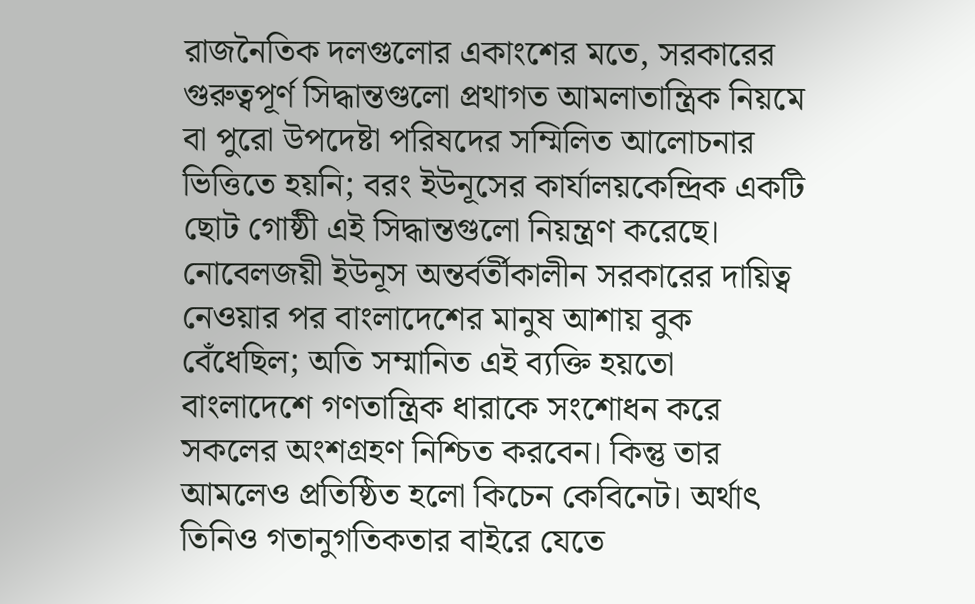রাজনৈতিক দলগুলোর একাংশের মতে, সরকারের গুরুত্বপূর্ণ সিদ্ধান্তগুলো প্রথাগত আমলাতান্ত্রিক নিয়মে বা পুরো উপদেষ্টা পরিষদের সম্মিলিত আলোচনার ভিত্তিতে হয়নি; বরং ইউনূসের কার্যালয়কেন্দ্রিক একটি ছোট গোষ্ঠী এই সিদ্ধান্তগুলো নিয়ন্ত্রণ করেছে।
নোবেলজয়ী ইউনূস অন্তর্বর্তীকালীন সরকারের দায়িত্ব নেওয়ার পর বাংলাদেশের মানুষ আশায় বুক বেঁধেছিল; অতি সম্মানিত এই ব্যক্তি হয়তো বাংলাদেশে গণতান্ত্রিক ধারাকে সংশোধন করে সকলের অংশগ্রহণ নিশ্চিত করবেন। কিন্তু তার আমলেও প্রতিষ্ঠিত হলো কিচেন কেবিনেট। অর্থাৎ তিনিও গতানুগতিকতার বাইরে যেতে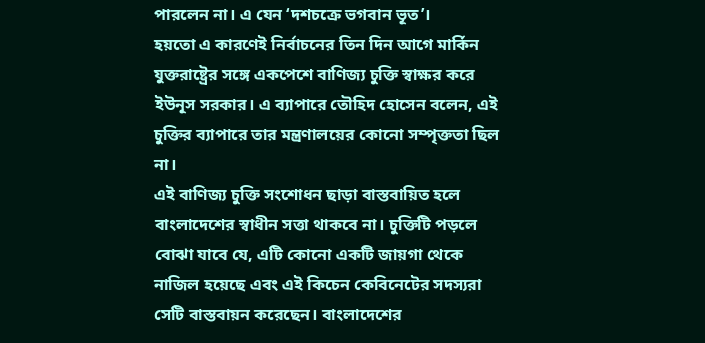পারলেন না। এ যেন ‘দশচক্রে ভগবান ভূত’।
হয়তো এ কারণেই নির্বাচনের তিন দিন আগে মার্কিন যুক্তরাষ্ট্রের সঙ্গে একপেশে বাণিজ্য চুক্তি স্বাক্ষর করে ইউনূস সরকার। এ ব্যাপারে তৌহিদ হোসেন বলেন, এই চুক্তির ব্যাপারে তার মন্ত্রণালয়ের কোনো সম্পৃক্ততা ছিল না।
এই বাণিজ্য চুক্তি সংশোধন ছাড়া বাস্তবায়িত হলে বাংলাদেশের স্বাধীন সত্তা থাকবে না। চুক্তিটি পড়লে বোঝা যাবে যে, এটি কোনো একটি জায়গা থেকে নাজিল হয়েছে এবং এই কিচেন কেবিনেটের সদস্যরা সেটি বাস্তবায়ন করেছেন। বাংলাদেশের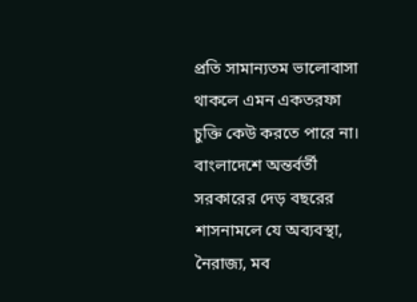প্রতি সামান্যতম ভালোবাসা থাকলে এমন একতরফা চুক্তি কেউ করতে পারে না।
বাংলাদেশে অন্তর্বর্তী সরকারের দেড় বছরের শাসনামলে যে অব্যবস্থা, নৈরাজ্য, মব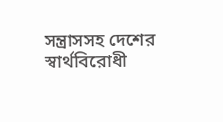সন্ত্রাসসহ দেশের স্বার্থবিরোধী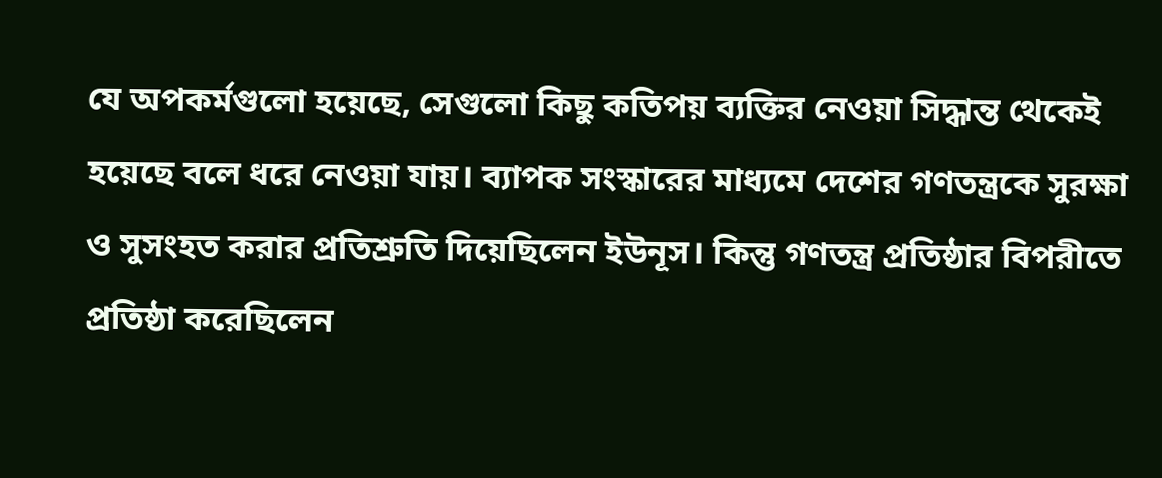যে অপকর্মগুলো হয়েছে, সেগুলো কিছু কতিপয় ব্যক্তির নেওয়া সিদ্ধান্ত থেকেই হয়েছে বলে ধরে নেওয়া যায়। ব্যাপক সংস্কারের মাধ্যমে দেশের গণতন্ত্রকে সুরক্ষা ও সুসংহত করার প্রতিশ্রুতি দিয়েছিলেন ইউনূস। কিন্তু গণতন্ত্র প্রতিষ্ঠার বিপরীতে প্রতিষ্ঠা করেছিলেন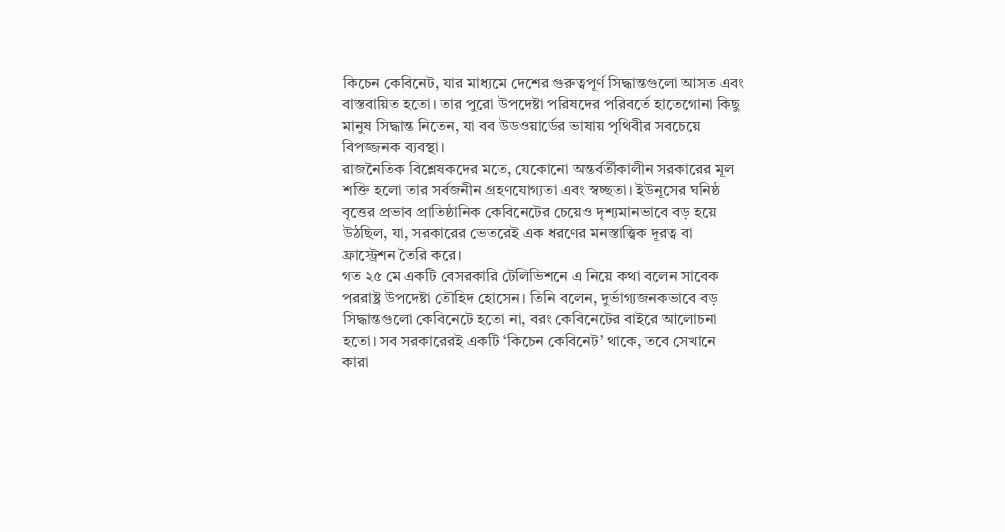কিচেন কেবিনেট, যার মাধ্যমে দেশের গুরুত্বপূর্ণ সিদ্ধান্তগুলো আসত এবং বাস্তবায়িত হতো। তার পুরো উপদেষ্টা পরিষদের পরিবর্তে হাতেগোনা কিছু মানুষ সিদ্ধান্ত নিতেন, যা বব উডওয়ার্ডের ভাষায় পৃথিবীর সবচেয়ে বিপজ্জনক ব্যবস্থা।
রাজনৈতিক বিশ্লেষকদের মতে, যেকোনো অন্তর্বর্তীকালীন সরকারের মূল শক্তি হলো তার সর্বজনীন গ্রহণযোগ্যতা এবং স্বচ্ছতা। ইউনূসের ঘনিষ্ঠ বৃত্তের প্রভাব প্রাতিষ্ঠানিক কেবিনেটের চেয়েও দৃশ্যমানভাবে বড় হয়ে উঠছিল, যা, সরকারের ভেতরেই এক ধরণের মনস্তাত্ত্বিক দূরত্ব বা ফ্রাস্ট্রেশন তৈরি করে।
গত ২৫ মে একটি বেসরকারি টেলিভিশনে এ নিয়ে কথা বলেন সাবেক পররাষ্ট্র উপদেষ্টা তৌহিদ হোসেন। তিনি বলেন, দুর্ভাগ্যজনকভাবে বড় সিদ্ধান্তগুলো কেবিনেটে হতো না, বরং কেবিনেটের বাইরে আলোচনা হতো। সব সরকারেরই একটি ‘কিচেন কেবিনেট’ থাকে, তবে সেখানে কারা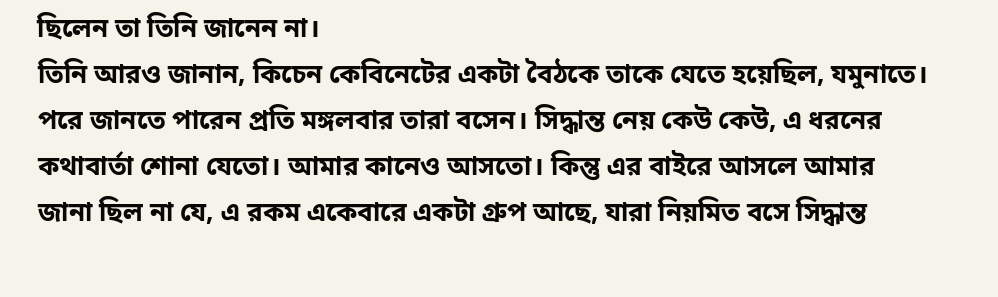ছিলেন তা তিনি জানেন না।
তিনি আরও জানান, কিচেন কেবিনেটের একটা বৈঠকে তাকে যেতে হয়েছিল, যমুনাতে। পরে জানতে পারেন প্রতি মঙ্গলবার তারা বসেন। সিদ্ধান্ত নেয় কেউ কেউ, এ ধরনের কথাবার্তা শোনা যেতো। আমার কানেও আসতো। কিন্তু এর বাইরে আসলে আমার জানা ছিল না যে, এ রকম একেবারে একটা গ্রুপ আছে, যারা নিয়মিত বসে সিদ্ধান্ত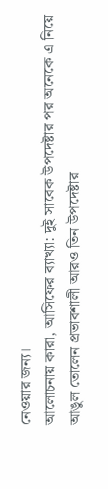নেওয়ার জন্য।
আলোচনায় কারা, আসিফের ব্যাখ্যা: দুই সাবেক উপদেষ্টার পর অনেকে এ নিয়ে আঙুল তোলেন প্রভাবশালী আরও তিন উপদেষ্টার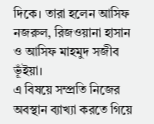দিকে। তারা হলেন আসিফ নজরুল, রিজওয়ানা হাসান ও আসিফ মাহমুদ সজীব ভূঁইয়া।
এ বিষয়ে সম্প্রতি নিজের অবস্থান ব্যাখ্যা করতে গিয়ে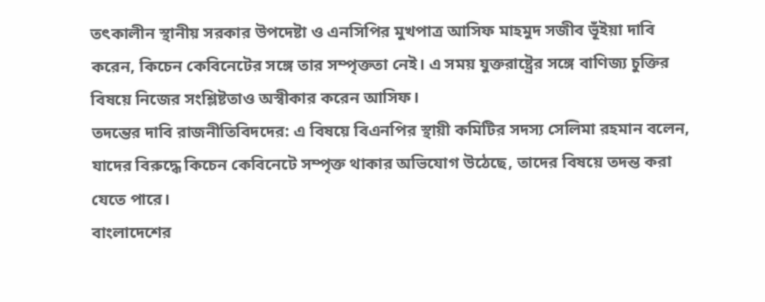তৎকালীন স্থানীয় সরকার উপদেষ্টা ও এনসিপির মুখপাত্র আসিফ মাহমুদ সজীব ভূঁইয়া দাবি করেন, কিচেন কেবিনেটের সঙ্গে তার সম্পৃক্ততা নেই। এ সময় যুক্তরাষ্ট্রের সঙ্গে বাণিজ্য চুক্তির বিষয়ে নিজের সংশ্লিষ্টতাও অস্বীকার করেন আসিফ।
তদন্তের দাবি রাজনীতিবিদদের: এ বিষয়ে বিএনপির স্থায়ী কমিটির সদস্য সেলিমা রহমান বলেন, যাদের বিরুদ্ধে কিচেন কেবিনেটে সম্পৃক্ত থাকার অভিযোগ উঠেছে, তাদের বিষয়ে তদন্ত করা যেতে পারে।
বাংলাদেশের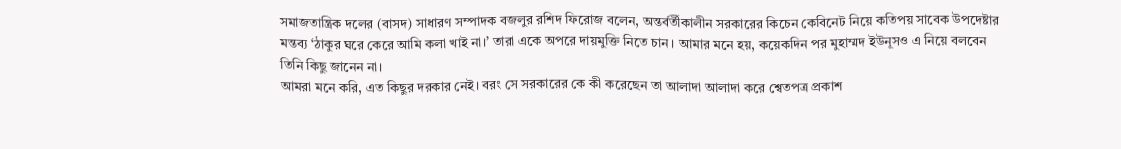সমাজতান্ত্রিক দলের (বাসদ) সাধারণ সম্পাদক বজলুর রশিদ ফিরোজ বলেন, অন্তর্বর্তীকালীন সরকারের কিচেন কেবিনেট নিয়ে কতিপয় সাবেক উপদেষ্টার মন্তব্য ‘ঠাকুর ঘরে কেরে আমি কলা খাই না।’ তারা একে অপরে দায়মুক্তি নিতে চান। আমার মনে হয়, কয়েকদিন পর মুহাম্মদ ইউনূসও এ নিয়ে বলবেন তিনি কিছু জানেন না।
আমরা মনে করি, এত কিছুর দরকার নেই। বরং সে সরকারের কে কী করেছেন তা আলাদা আলাদা করে শ্বেতপত্র প্রকাশ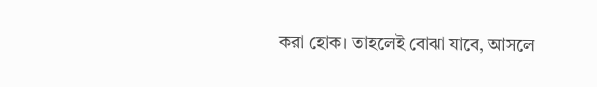করা হোক। তাহলেই বোঝা যাবে, আসলে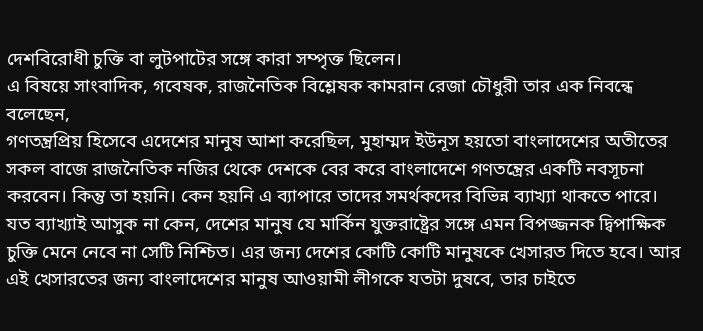দেশবিরোধী চুক্তি বা লুটপাটের সঙ্গে কারা সম্পৃক্ত ছিলেন।
এ বিষয়ে সাংবাদিক, গবেষক, রাজনৈতিক বিশ্লেষক কামরান রেজা চৌধুরী তার এক নিবন্ধে বলেছেন,
গণতন্ত্রপ্রিয় হিসেবে এদেশের মানুষ আশা করেছিল, মুহাম্মদ ইউনূস হয়তো বাংলাদেশের অতীতের সকল বাজে রাজনৈতিক নজির থেকে দেশকে বের করে বাংলাদেশে গণতন্ত্রের একটি নবসূচনা করবেন। কিন্তু তা হয়নি। কেন হয়নি এ ব্যাপারে তাদের সমর্থকদের বিভিন্ন ব্যাখ্যা থাকতে পারে। যত ব্যাখ্যাই আসুক না কেন, দেশের মানুষ যে মার্কিন যুক্তরাষ্ট্রের সঙ্গে এমন বিপজ্জনক দ্বিপাক্ষিক চুক্তি মেনে নেবে না সেটি নিশ্চিত। এর জন্য দেশের কোটি কোটি মানুষকে খেসারত দিতে হবে। আর এই খেসারতের জন্য বাংলাদেশের মানুষ আওয়ামী লীগকে যতটা দুষবে, তার চাইতে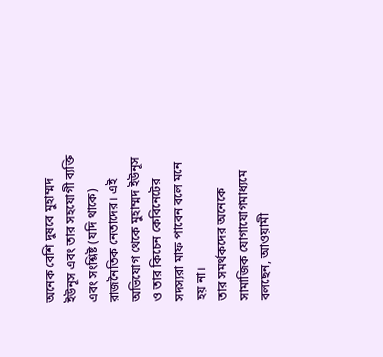অনেক বেশি দুষবে মুহাম্মদ ইউনূস এবং তার সহযোগী ব্যক্তি এবং সংশ্লিষ্ট (যদি থাকে) রাজনৈতিক নেতাদের। এই অভিযোগ থেকে মুহাম্মদ ইউনূস ও তার কিচেন কেবিনেটের সদস্যরা মাফ পাবেন বলে মনে হয় না।
তার সমর্থকদের অনেকে সামাজিক যোগাযোগমাধ্যমে বলছেন, আওয়ামী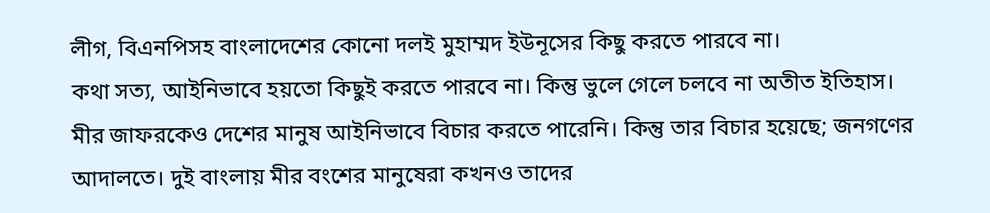লীগ, বিএনপিসহ বাংলাদেশের কোনো দলই মুহাম্মদ ইউনূসের কিছু করতে পারবে না।
কথা সত্য, আইনিভাবে হয়তো কিছুই করতে পারবে না। কিন্তু ভুলে গেলে চলবে না অতীত ইতিহাস। মীর জাফরকেও দেশের মানুষ আইনিভাবে বিচার করতে পারেনি। কিন্তু তার বিচার হয়েছে; জনগণের আদালতে। দুই বাংলায় মীর বংশের মানুষেরা কখনও তাদের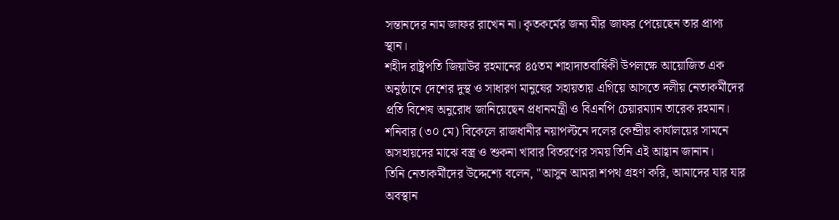সন্তানদের নাম জাফর রাখেন না। কৃতকর্মের জন্য মীর জাফর পেয়েছেন তার প্রাপ্য স্থান।
শহীদ রাষ্ট্রপতি জিয়াউর রহমানের ৪৫তম শাহাদাতবার্ষিকী উপলক্ষে আয়োজিত এক অনুষ্ঠানে দেশের দুস্থ ও সাধারণ মানুষের সহায়তায় এগিয়ে আসতে দলীয় নেতাকর্মীদের প্রতি বিশেষ অনুরোধ জানিয়েছেন প্রধানমন্ত্রী ও বিএনপি চেয়ারম্যান তারেক রহমান। শনিবার (৩০ মে) বিকেলে রাজধানীর নয়াপল্টনে দলের কেন্দ্রীয় কার্যালয়ের সামনে অসহায়দের মাঝে বস্ত্র ও শুকনা খাবার বিতরণের সময় তিনি এই আহ্বান জানান।
তিনি নেতাকর্মীদের উদ্দেশ্যে বলেন, "আসুন আমরা শপথ গ্রহণ করি, আমাদের যার যার অবস্থান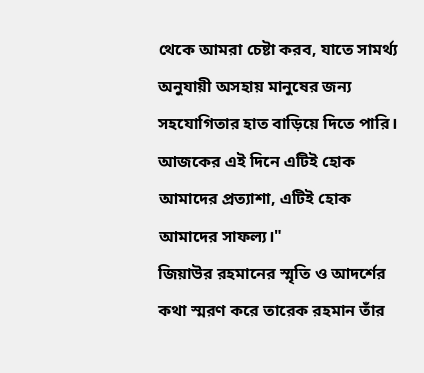থেকে আমরা চেষ্টা করব, যাতে সামর্থ্য অনুযায়ী অসহায় মানুষের জন্য সহযোগিতার হাত বাড়িয়ে দিতে পারি। আজকের এই দিনে এটিই হোক আমাদের প্রত্যাশা, এটিই হোক আমাদের সাফল্য।"
জিয়াউর রহমানের স্মৃতি ও আদর্শের কথা স্মরণ করে তারেক রহমান তাঁর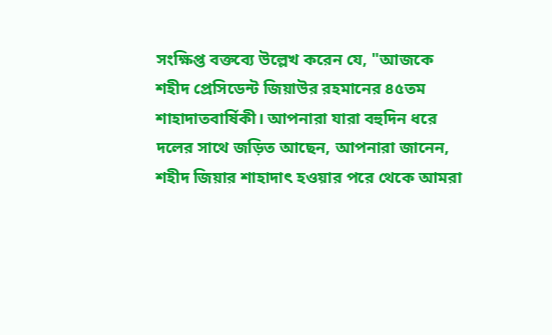সংক্ষিপ্ত বক্তব্যে উল্লেখ করেন যে, "আজকে শহীদ প্রেসিডেন্ট জিয়াউর রহমানের ৪৫তম শাহাদাতবার্ষিকী। আপনারা যারা বহুদিন ধরে দলের সাথে জড়িত আছেন, আপনারা জানেন, শহীদ জিয়ার শাহাদাৎ হওয়ার পরে থেকে আমরা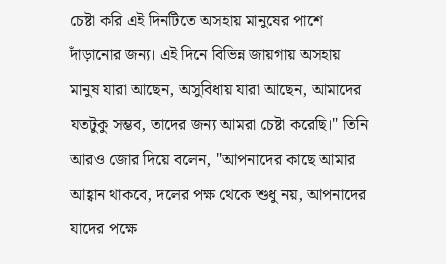চেষ্টা করি এই দিনটিতে অসহায় মানুষের পাশে দাঁড়ানোর জন্য। এই দিনে বিভিন্ন জায়গায় অসহায় মানুষ যারা আছেন, অসুবিধায় যারা আছেন, আমাদের যতটুকু সম্ভব, তাদের জন্য আমরা চেষ্টা করেছি।" তিনি আরও জোর দিয়ে বলেন, "আপনাদের কাছে আমার আহ্বান থাকবে, দলের পক্ষ থেকে শুধু নয়, আপনাদের যাদের পক্ষে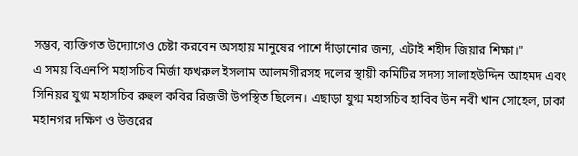সম্ভব, ব্যক্তিগত উদ্যোগেও চেষ্টা করবেন অসহায় মানুষের পাশে দাঁড়ানোর জন্য, এটাই শহীদ জিয়ার শিক্ষা।"
এ সময় বিএনপি মহাসচিব মির্জা ফখরুল ইসলাম আলমগীরসহ দলের স্থায়ী কমিটির সদস্য সালাহউদ্দিন আহমদ এবং সিনিয়র যুগ্ম মহাসচিব রুহুল কবির রিজভী উপস্থিত ছিলেন। এছাড়া যুগ্ম মহাসচিব হাবিব উন নবী খান সোহেল, ঢাকা মহানগর দক্ষিণ ও উত্তরের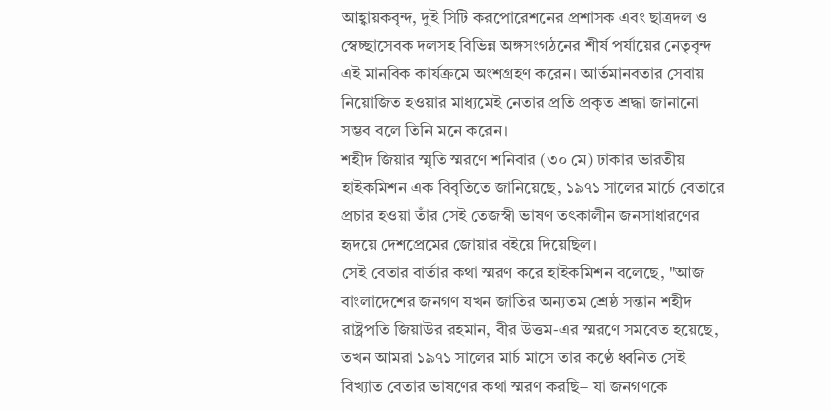আহ্বায়কবৃন্দ, দুই সিটি করপোরেশনের প্রশাসক এবং ছাত্রদল ও স্বেচ্ছাসেবক দলসহ বিভিন্ন অঙ্গসংগঠনের শীর্ষ পর্যায়ের নেতৃবৃন্দ এই মানবিক কার্যক্রমে অংশগ্রহণ করেন। আর্তমানবতার সেবায় নিয়োজিত হওয়ার মাধ্যমেই নেতার প্রতি প্রকৃত শ্রদ্ধা জানানো সম্ভব বলে তিনি মনে করেন।
শহীদ জিয়ার স্মৃতি স্মরণে শনিবার (৩০ মে) ঢাকার ভারতীয় হাইকমিশন এক বিবৃতিতে জানিয়েছে, ১৯৭১ সালের মার্চে বেতারে প্রচার হওয়া তাঁর সেই তেজস্বী ভাষণ তৎকালীন জনসাধারণের হৃদয়ে দেশপ্রেমের জোয়ার বইয়ে দিয়েছিল।
সেই বেতার বার্তার কথা স্মরণ করে হাইকমিশন বলেছে, "আজ বাংলাদেশের জনগণ যখন জাতির অন্যতম শ্রেষ্ঠ সন্তান শহীদ রাষ্ট্রপতি জিয়াউর রহমান, বীর উত্তম-এর স্মরণে সমবেত হয়েছে, তখন আমরা ১৯৭১ সালের মার্চ মাসে তার কণ্ঠে ধ্বনিত সেই বিখ্যাত বেতার ভাষণের কথা স্মরণ করছি– যা জনগণকে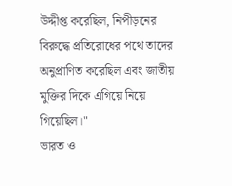উদ্দীপ্ত করেছিল, নিপীড়নের বিরুদ্ধে প্রতিরোধের পথে তাদের অনুপ্রাণিত করেছিল এবং জাতীয় মুক্তির দিকে এগিয়ে নিয়ে গিয়েছিল।"
ভারত ও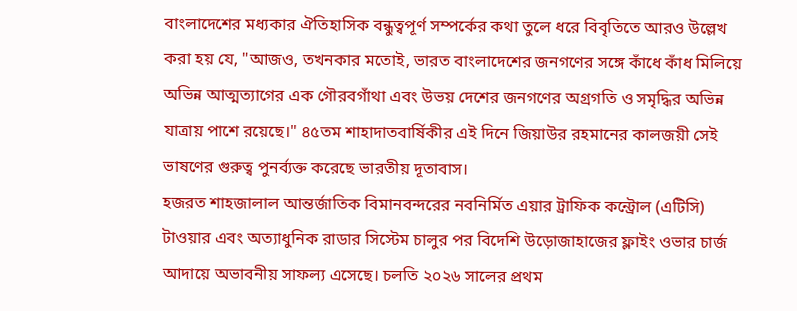বাংলাদেশের মধ্যকার ঐতিহাসিক বন্ধুত্বপূর্ণ সম্পর্কের কথা তুলে ধরে বিবৃতিতে আরও উল্লেখ করা হয় যে, "আজও, তখনকার মতোই, ভারত বাংলাদেশের জনগণের সঙ্গে কাঁধে কাঁধ মিলিয়ে অভিন্ন আত্মত্যাগের এক গৌরবগাঁথা এবং উভয় দেশের জনগণের অগ্রগতি ও সমৃদ্ধির অভিন্ন যাত্রায় পাশে রয়েছে।" ৪৫তম শাহাদাতবার্ষিকীর এই দিনে জিয়াউর রহমানের কালজয়ী সেই ভাষণের গুরুত্ব পুনর্ব্যক্ত করেছে ভারতীয় দূতাবাস।
হজরত শাহজালাল আন্তর্জাতিক বিমানবন্দরের নবনির্মিত এয়ার ট্রাফিক কন্ট্রোল (এটিসি) টাওয়ার এবং অত্যাধুনিক রাডার সিস্টেম চালুর পর বিদেশি উড়োজাহাজের ফ্লাইং ওভার চার্জ আদায়ে অভাবনীয় সাফল্য এসেছে। চলতি ২০২৬ সালের প্রথম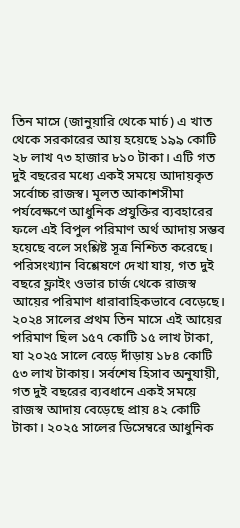তিন মাসে (জানুয়ারি থেকে মার্চ) এ খাত থেকে সরকারের আয় হয়েছে ১৯৯ কোটি ২৮ লাখ ৭৩ হাজার ৮১০ টাকা। এটি গত দুই বছরের মধ্যে একই সময়ে আদায়কৃত সর্বোচ্চ রাজস্ব। মূলত আকাশসীমা পর্যবেক্ষণে আধুনিক প্রযুক্তির ব্যবহারের ফলে এই বিপুল পরিমাণ অর্থ আদায় সম্ভব হয়েছে বলে সংশ্লিষ্ট সূত্র নিশ্চিত করেছে।
পরিসংখ্যান বিশ্লেষণে দেখা যায়, গত দুই বছরে ফ্লাইং ওভার চার্জ থেকে রাজস্ব আয়ের পরিমাণ ধারাবাহিকভাবে বেড়েছে। ২০২৪ সালের প্রথম তিন মাসে এই আয়ের পরিমাণ ছিল ১৫৭ কোটি ১৫ লাখ টাকা, যা ২০২৫ সালে বেড়ে দাঁড়ায় ১৮৪ কোটি ৫৩ লাখ টাকায়। সর্বশেষ হিসাব অনুযায়ী, গত দুই বছরের ব্যবধানে একই সময়ে রাজস্ব আদায় বেড়েছে প্রায় ৪২ কোটি টাকা। ২০২৫ সালের ডিসেম্বরে আধুনিক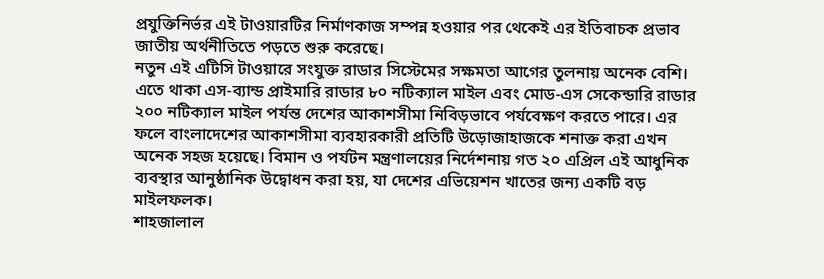প্রযুক্তিনির্ভর এই টাওয়ারটির নির্মাণকাজ সম্পন্ন হওয়ার পর থেকেই এর ইতিবাচক প্রভাব জাতীয় অর্থনীতিতে পড়তে শুরু করেছে।
নতুন এই এটিসি টাওয়ারে সংযুক্ত রাডার সিস্টেমের সক্ষমতা আগের তুলনায় অনেক বেশি। এতে থাকা এস-ব্যান্ড প্রাইমারি রাডার ৮০ নটিক্যাল মাইল এবং মোড-এস সেকেন্ডারি রাডার ২০০ নটিক্যাল মাইল পর্যন্ত দেশের আকাশসীমা নিবিড়ভাবে পর্যবেক্ষণ করতে পারে। এর ফলে বাংলাদেশের আকাশসীমা ব্যবহারকারী প্রতিটি উড়োজাহাজকে শনাক্ত করা এখন অনেক সহজ হয়েছে। বিমান ও পর্যটন মন্ত্রণালয়ের নির্দেশনায় গত ২০ এপ্রিল এই আধুনিক ব্যবস্থার আনুষ্ঠানিক উদ্বোধন করা হয়, যা দেশের এভিয়েশন খাতের জন্য একটি বড় মাইলফলক।
শাহজালাল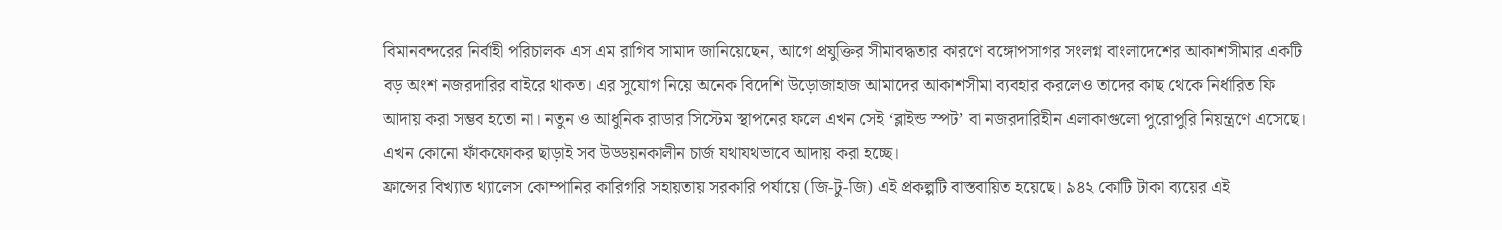বিমানবন্দরের নির্বাহী পরিচালক এস এম রাগিব সামাদ জানিয়েছেন, আগে প্রযুক্তির সীমাবদ্ধতার কারণে বঙ্গোপসাগর সংলগ্ন বাংলাদেশের আকাশসীমার একটি বড় অংশ নজরদারির বাইরে থাকত। এর সুযোগ নিয়ে অনেক বিদেশি উড়োজাহাজ আমাদের আকাশসীমা ব্যবহার করলেও তাদের কাছ থেকে নির্ধারিত ফি আদায় করা সম্ভব হতো না। নতুন ও আধুনিক রাডার সিস্টেম স্থাপনের ফলে এখন সেই ‘ব্লাইন্ড স্পট’ বা নজরদারিহীন এলাকাগুলো পুরোপুরি নিয়ন্ত্রণে এসেছে। এখন কোনো ফাঁকফোকর ছাড়াই সব উড্ডয়নকালীন চার্জ যথাযথভাবে আদায় করা হচ্ছে।
ফ্রান্সের বিখ্যাত থ্যালেস কোম্পানির কারিগরি সহায়তায় সরকারি পর্যায়ে (জি-টু-জি) এই প্রকল্পটি বাস্তবায়িত হয়েছে। ৯৪২ কোটি টাকা ব্যয়ের এই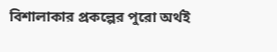বিশালাকার প্রকল্পের পুরো অর্থই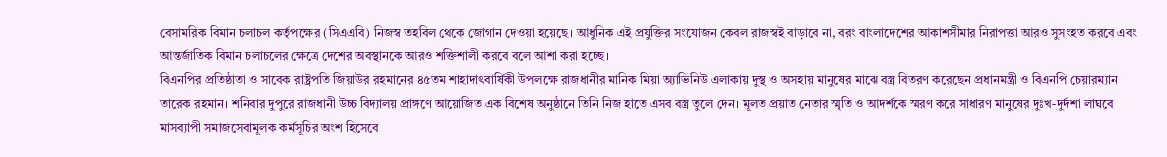বেসামরিক বিমান চলাচল কর্তৃপক্ষের (সিএএবি) নিজস্ব তহবিল থেকে জোগান দেওয়া হয়েছে। আধুনিক এই প্রযুক্তির সংযোজন কেবল রাজস্বই বাড়াবে না, বরং বাংলাদেশের আকাশসীমার নিরাপত্তা আরও সুসংহত করবে এবং আন্তর্জাতিক বিমান চলাচলের ক্ষেত্রে দেশের অবস্থানকে আরও শক্তিশালী করবে বলে আশা করা হচ্ছে।
বিএনপির প্রতিষ্ঠাতা ও সাবেক রাষ্ট্রপতি জিয়াউর রহমানের ৪৫তম শাহাদাৎবার্ষিকী উপলক্ষে রাজধানীর মানিক মিয়া অ্যাভিনিউ এলাকায় দুস্থ ও অসহায় মানুষের মাঝে বস্ত্র বিতরণ করেছেন প্রধানমন্ত্রী ও বিএনপি চেয়ারম্যান তারেক রহমান। শনিবার দুপুরে রাজধানী উচ্চ বিদ্যালয় প্রাঙ্গণে আয়োজিত এক বিশেষ অনুষ্ঠানে তিনি নিজ হাতে এসব বস্ত্র তুলে দেন। মূলত প্রয়াত নেতার স্মৃতি ও আদর্শকে স্মরণ করে সাধারণ মানুষের দুঃখ-দুর্দশা লাঘবে মাসব্যাপী সমাজসেবামূলক কর্মসূচির অংশ হিসেবে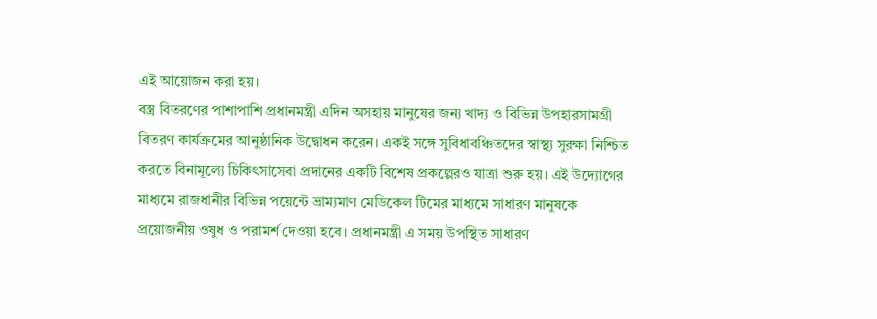এই আয়োজন করা হয়।
বস্ত্র বিতরণের পাশাপাশি প্রধানমন্ত্রী এদিন অসহায় মানুষের জন্য খাদ্য ও বিভিন্ন উপহারসামগ্রী বিতরণ কার্যক্রমের আনুষ্ঠানিক উদ্বোধন করেন। একই সঙ্গে সুবিধাবঞ্চিতদের স্বাস্থ্য সুরক্ষা নিশ্চিত করতে বিনামূল্যে চিকিৎসাসেবা প্রদানের একটি বিশেষ প্রকল্পেরও যাত্রা শুরু হয়। এই উদ্যোগের মাধ্যমে রাজধানীর বিভিন্ন পয়েন্টে ভ্রাম্যমাণ মেডিকেল টিমের মাধ্যমে সাধারণ মানুষকে প্রয়োজনীয় ওষুধ ও পরামর্শ দেওয়া হবে। প্রধানমন্ত্রী এ সময় উপস্থিত সাধারণ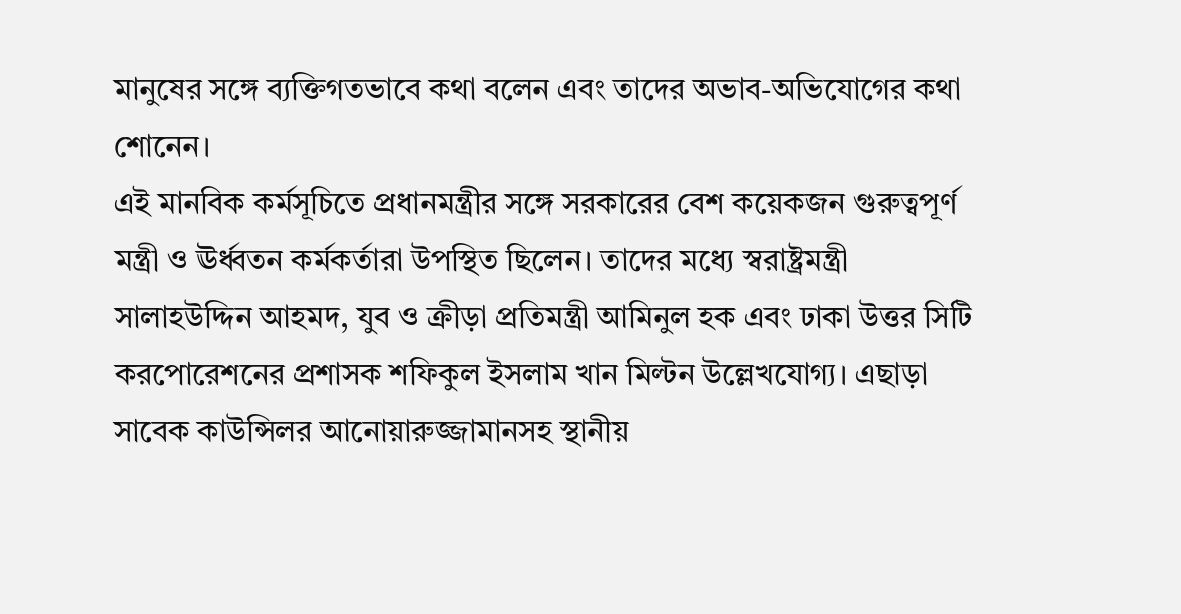মানুষের সঙ্গে ব্যক্তিগতভাবে কথা বলেন এবং তাদের অভাব-অভিযোগের কথা শোনেন।
এই মানবিক কর্মসূচিতে প্রধানমন্ত্রীর সঙ্গে সরকারের বেশ কয়েকজন গুরুত্বপূর্ণ মন্ত্রী ও ঊর্ধ্বতন কর্মকর্তারা উপস্থিত ছিলেন। তাদের মধ্যে স্বরাষ্ট্রমন্ত্রী সালাহউদ্দিন আহমদ, যুব ও ক্রীড়া প্রতিমন্ত্রী আমিনুল হক এবং ঢাকা উত্তর সিটি করপোরেশনের প্রশাসক শফিকুল ইসলাম খান মিল্টন উল্লেখযোগ্য। এছাড়া সাবেক কাউন্সিলর আনোয়ারুজ্জামানসহ স্থানীয়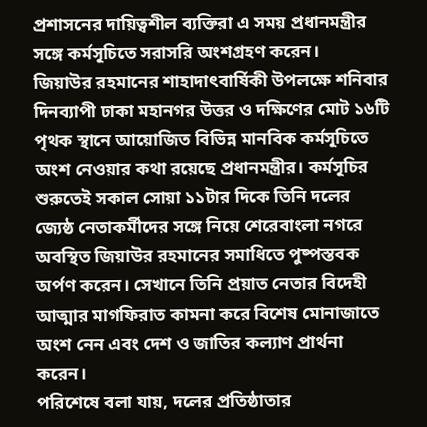প্রশাসনের দায়িত্বশীল ব্যক্তিরা এ সময় প্রধানমন্ত্রীর সঙ্গে কর্মসূচিতে সরাসরি অংশগ্রহণ করেন।
জিয়াউর রহমানের শাহাদাৎবার্ষিকী উপলক্ষে শনিবার দিনব্যাপী ঢাকা মহানগর উত্তর ও দক্ষিণের মোট ১৬টি পৃথক স্থানে আয়োজিত বিভিন্ন মানবিক কর্মসূচিতে অংশ নেওয়ার কথা রয়েছে প্রধানমন্ত্রীর। কর্মসূচির শুরুতেই সকাল সোয়া ১১টার দিকে তিনি দলের জ্যেষ্ঠ নেতাকর্মীদের সঙ্গে নিয়ে শেরেবাংলা নগরে অবস্থিত জিয়াউর রহমানের সমাধিতে পুষ্পস্তবক অর্পণ করেন। সেখানে তিনি প্রয়াত নেতার বিদেহী আত্মার মাগফিরাত কামনা করে বিশেষ মোনাজাতে অংশ নেন এবং দেশ ও জাতির কল্যাণ প্রার্থনা করেন।
পরিশেষে বলা যায়, দলের প্রতিষ্ঠাতার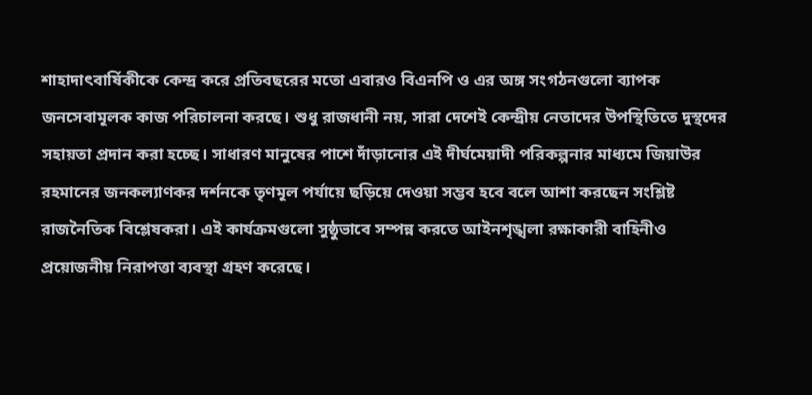শাহাদাৎবার্ষিকীকে কেন্দ্র করে প্রতিবছরের মতো এবারও বিএনপি ও এর অঙ্গ সংগঠনগুলো ব্যাপক জনসেবামূলক কাজ পরিচালনা করছে। শুধু রাজধানী নয়, সারা দেশেই কেন্দ্রীয় নেতাদের উপস্থিতিতে দুস্থদের সহায়তা প্রদান করা হচ্ছে। সাধারণ মানুষের পাশে দাঁড়ানোর এই দীর্ঘমেয়াদী পরিকল্পনার মাধ্যমে জিয়াউর রহমানের জনকল্যাণকর দর্শনকে তৃণমূল পর্যায়ে ছড়িয়ে দেওয়া সম্ভব হবে বলে আশা করছেন সংশ্লিষ্ট রাজনৈতিক বিশ্লেষকরা। এই কার্যক্রমগুলো সুষ্ঠুভাবে সম্পন্ন করতে আইনশৃঙ্খলা রক্ষাকারী বাহিনীও প্রয়োজনীয় নিরাপত্তা ব্যবস্থা গ্রহণ করেছে।